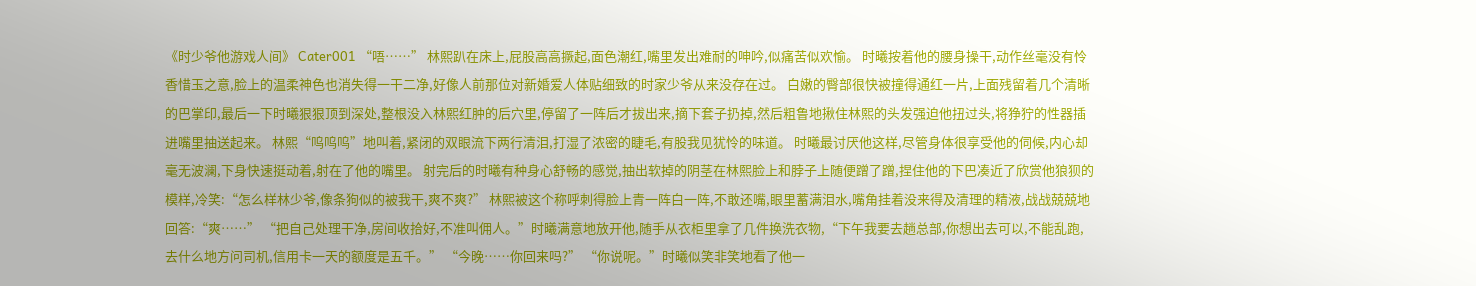《时少爷他游戏人间》 Cater001 “唔……” 林熙趴在床上,屁股高高撅起,面色潮红,嘴里发出难耐的呻吟,似痛苦似欢愉。 时曦按着他的腰身操干,动作丝毫没有怜香惜玉之意,脸上的温柔神色也消失得一干二净,好像人前那位对新婚爱人体贴细致的时家少爷从来没存在过。 白嫩的臀部很快被撞得通红一片,上面残留着几个清晰的巴掌印,最后一下时曦狠狠顶到深处,整根没入林熙红肿的后穴里,停留了一阵后才拔出来,摘下套子扔掉,然后粗鲁地揪住林熙的头发强迫他扭过头,将狰狞的性器插进嘴里抽送起来。 林熙“呜呜呜”地叫着,紧闭的双眼流下两行清泪,打湿了浓密的睫毛,有股我见犹怜的味道。 时曦最讨厌他这样,尽管身体很享受他的伺候,内心却毫无波澜,下身快速挺动着,射在了他的嘴里。 射完后的时曦有种身心舒畅的感觉,抽出软掉的阴茎在林熙脸上和脖子上随便蹭了蹭,捏住他的下巴凑近了欣赏他狼狈的模样,冷笑:“怎么样林少爷,像条狗似的被我干,爽不爽?” 林熙被这个称呼刺得脸上青一阵白一阵,不敢还嘴,眼里蓄满泪水,嘴角挂着没来得及清理的精液,战战兢兢地回答:“爽……” “把自己处理干净,房间收拾好,不准叫佣人。”时曦满意地放开他,随手从衣柜里拿了几件换洗衣物,“下午我要去趟总部,你想出去可以,不能乱跑,去什么地方问司机,信用卡一天的额度是五千。” “今晚……你回来吗?” “你说呢。”时曦似笑非笑地看了他一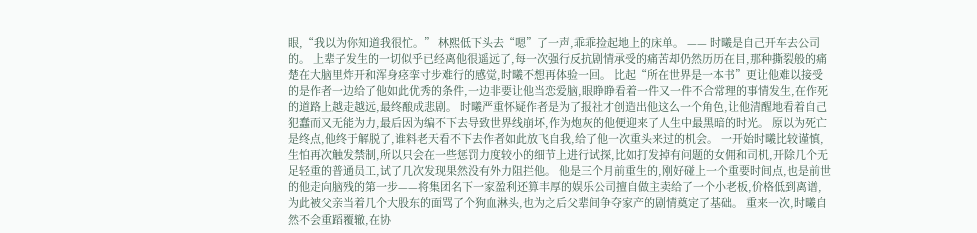眼,“我以为你知道我很忙。” 林熙低下头去“嗯”了一声,乖乖捡起地上的床单。 —— 时曦是自己开车去公司的。 上辈子发生的一切似乎已经离他很遥远了,每一次强行反抗剧情承受的痛苦却仍然历历在目,那种撕裂般的痛楚在大脑里炸开和浑身痉挛寸步难行的感觉,时曦不想再体验一回。 比起“所在世界是一本书”更让他难以接受的是作者一边给了他如此优秀的条件,一边非要让他当恋爱脑,眼睁睁看着一件又一件不合常理的事情发生,在作死的道路上越走越远,最终酿成悲剧。 时曦严重怀疑作者是为了报社才创造出他这么一个角色,让他清醒地看着自己犯蠢而又无能为力,最后因为编不下去导致世界线崩坏,作为炮灰的他便迎来了人生中最黑暗的时光。 原以为死亡是终点,他终于解脱了,谁料老天看不下去作者如此放飞自我,给了他一次重头来过的机会。 一开始时曦比较谨慎,生怕再次触发禁制,所以只会在一些惩罚力度较小的细节上进行试探,比如打发掉有问题的女佣和司机,开除几个无足轻重的普通员工,试了几次发现果然没有外力阻拦他。 他是三个月前重生的,刚好碰上一个重要时间点,也是前世的他走向脑残的第一步——将集团名下一家盈利还算丰厚的娱乐公司擅自做主卖给了一个小老板,价格低到离谱,为此被父亲当着几个大股东的面骂了个狗血淋头,也为之后父辈间争夺家产的剧情奠定了基础。 重来一次,时曦自然不会重蹈覆辙,在协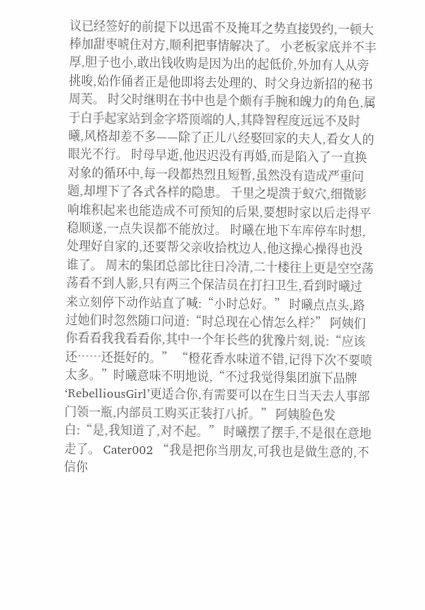议已经签好的前提下以迅雷不及掩耳之势直接毁约,一顿大棒加甜枣唬住对方,顺利把事情解决了。 小老板家底并不丰厚,胆子也小,敢出钱收购是因为出的起低价,外加有人从旁挑唆,始作俑者正是他即将去处理的、时父身边新招的秘书周芙。 时父时继明在书中也是个颇有手腕和魄力的角色,属于白手起家站到金字塔顶端的人,其降智程度远远不及时曦,风格却差不多——除了正儿八经娶回家的夫人,看女人的眼光不行。 时母早逝,他迟迟没有再婚,而是陷入了一直换对象的循环中,每一段都热烈且短暂,虽然没有造成严重问题,却埋下了各式各样的隐患。 千里之堤溃于蚁穴,细微影响堆积起来也能造成不可预知的后果,要想时家以后走得平稳顺遂,一点失误都不能放过。 时曦在地下车库停车时想,处理好自家的,还要帮父亲收拾枕边人,他这操心操得也没谁了。 周末的集团总部比往日冷清,二十楼往上更是空空荡荡看不到人影,只有两三个保洁员在打扫卫生,看到时曦过来立刻停下动作站直了喊:“小时总好。” 时曦点点头,路过她们时忽然随口问道:“时总现在心情怎么样?” 阿姨们你看看我我看看你,其中一个年长些的犹豫片刻,说:“应该还……还挺好的。” “橙花香水味道不错,记得下次不要喷太多。”时曦意味不明地说,“不过我觉得集团旗下品牌‘RebelliousGirl’更适合你,有需要可以在生日当天去人事部门领一瓶,内部员工购买正装打八折。” 阿姨脸色发白:“是,我知道了,对不起。” 时曦摆了摆手,不是很在意地走了。 Cater002 “我是把你当朋友,可我也是做生意的,不信你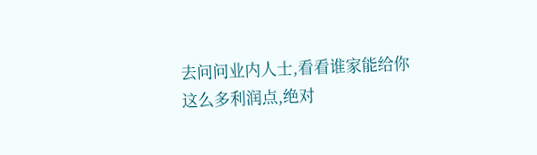去问问业内人士,看看谁家能给你这么多利润点,绝对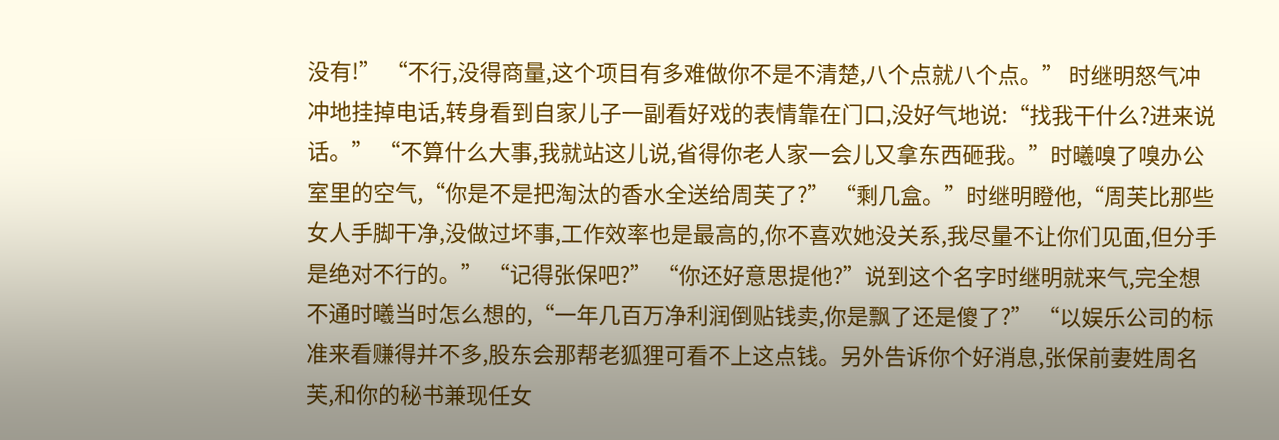没有!” “不行,没得商量,这个项目有多难做你不是不清楚,八个点就八个点。” 时继明怒气冲冲地挂掉电话,转身看到自家儿子一副看好戏的表情靠在门口,没好气地说:“找我干什么?进来说话。” “不算什么大事,我就站这儿说,省得你老人家一会儿又拿东西砸我。”时曦嗅了嗅办公室里的空气,“你是不是把淘汰的香水全送给周芙了?” “剩几盒。”时继明瞪他,“周芙比那些女人手脚干净,没做过坏事,工作效率也是最高的,你不喜欢她没关系,我尽量不让你们见面,但分手是绝对不行的。” “记得张保吧?” “你还好意思提他?”说到这个名字时继明就来气,完全想不通时曦当时怎么想的,“一年几百万净利润倒贴钱卖,你是飘了还是傻了?” “以娱乐公司的标准来看赚得并不多,股东会那帮老狐狸可看不上这点钱。另外告诉你个好消息,张保前妻姓周名芙,和你的秘书兼现任女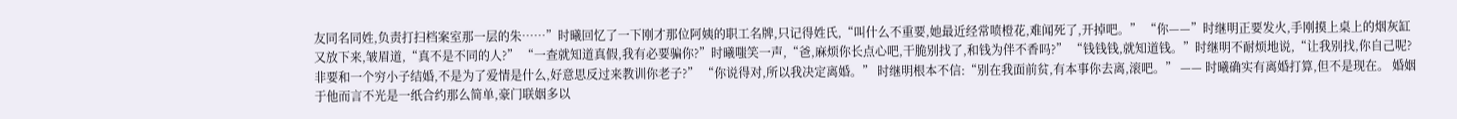友同名同姓,负责打扫档案室那一层的朱……”时曦回忆了一下刚才那位阿姨的职工名牌,只记得姓氏,“叫什么不重要,她最近经常喷橙花,难闻死了,开掉吧。” “你——”时继明正要发火,手刚摸上桌上的烟灰缸又放下来,皱眉道,“真不是不同的人?” “一查就知道真假,我有必要骗你?”时曦嗤笑一声,“爸,麻烦你长点心吧,干脆别找了,和钱为伴不香吗?” “钱钱钱,就知道钱。”时继明不耐烦地说,“让我别找,你自己呢?非要和一个穷小子结婚,不是为了爱情是什么,好意思反过来教训你老子?” “你说得对,所以我决定离婚。” 时继明根本不信:“别在我面前贫,有本事你去离,滚吧。” —— 时曦确实有离婚打算,但不是现在。 婚姻于他而言不光是一纸合约那么简单,豪门联姻多以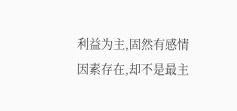利益为主,固然有感情因素存在,却不是最主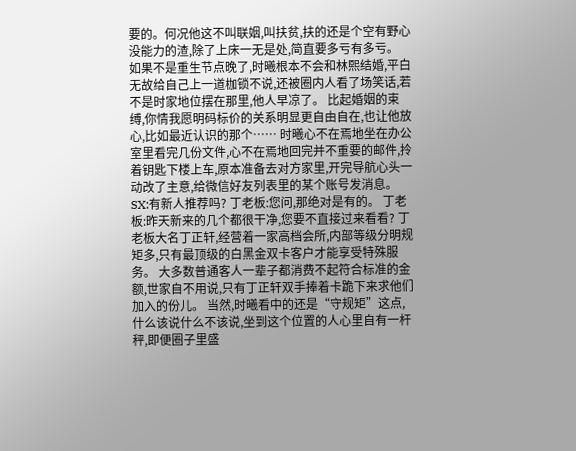要的。何况他这不叫联姻,叫扶贫,扶的还是个空有野心没能力的渣,除了上床一无是处,简直要多亏有多亏。 如果不是重生节点晚了,时曦根本不会和林熙结婚,平白无故给自己上一道枷锁不说,还被圈内人看了场笑话,若不是时家地位摆在那里,他人早凉了。 比起婚姻的束缚,你情我愿明码标价的关系明显更自由自在,也让他放心,比如最近认识的那个…… 时曦心不在焉地坐在办公室里看完几份文件,心不在焉地回完并不重要的邮件,拎着钥匙下楼上车,原本准备去对方家里,开完导航心头一动改了主意,给微信好友列表里的某个账号发消息。 SX:有新人推荐吗? 丁老板:您问,那绝对是有的。 丁老板:昨天新来的几个都很干净,您要不直接过来看看? 丁老板大名丁正轩,经营着一家高档会所,内部等级分明规矩多,只有最顶级的白黑金双卡客户才能享受特殊服务。 大多数普通客人一辈子都消费不起符合标准的金额,世家自不用说,只有丁正轩双手捧着卡跪下来求他们加入的份儿。 当然,时曦看中的还是“守规矩”这点,什么该说什么不该说,坐到这个位置的人心里自有一杆秤,即便圈子里盛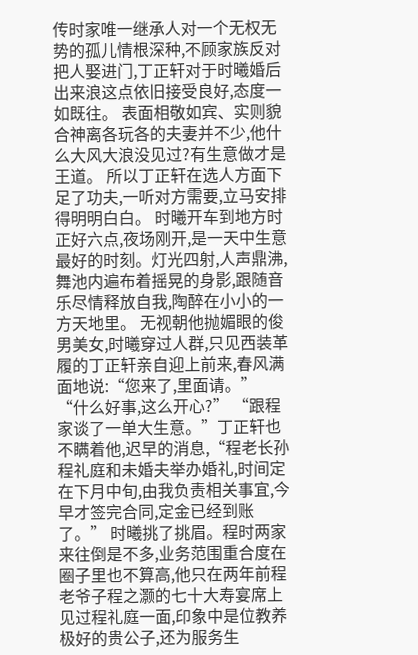传时家唯一继承人对一个无权无势的孤儿情根深种,不顾家族反对把人娶进门,丁正轩对于时曦婚后出来浪这点依旧接受良好,态度一如既往。 表面相敬如宾、实则貌合神离各玩各的夫妻并不少,他什么大风大浪没见过?有生意做才是王道。 所以丁正轩在选人方面下足了功夫,一听对方需要,立马安排得明明白白。 时曦开车到地方时正好六点,夜场刚开,是一天中生意最好的时刻。灯光四射,人声鼎沸,舞池内遍布着摇晃的身影,跟随音乐尽情释放自我,陶醉在小小的一方天地里。 无视朝他抛媚眼的俊男美女,时曦穿过人群,只见西装革履的丁正轩亲自迎上前来,春风满面地说:“您来了,里面请。” “什么好事,这么开心?” “跟程家谈了一单大生意。”丁正轩也不瞒着他,迟早的消息,“程老长孙程礼庭和未婚夫举办婚礼,时间定在下月中旬,由我负责相关事宜,今早才签完合同,定金已经到账了。” 时曦挑了挑眉。程时两家来往倒是不多,业务范围重合度在圈子里也不算高,他只在两年前程老爷子程之灏的七十大寿宴席上见过程礼庭一面,印象中是位教养极好的贵公子,还为服务生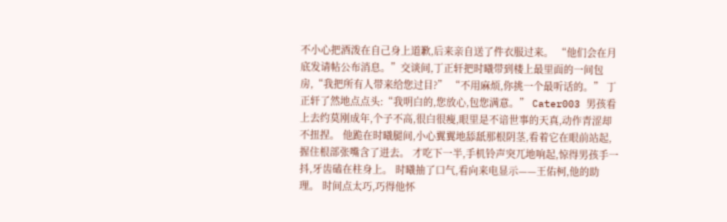不小心把酒泼在自己身上道歉,后来亲自送了件衣服过来。 “他们会在月底发请帖公布消息。”交谈间,丁正轩把时曦带到楼上最里面的一间包房,“我把所有人带来给您过目?” “不用麻烦,你挑一个最听话的。” 丁正轩了然地点点头:“我明白的,您放心,包您满意。” Cater003 男孩看上去约莫刚成年,个子不高,很白很瘦,眼里是不谙世事的天真,动作青涩却不扭捏。 他跪在时曦腿间,小心翼翼地舔舐那根阴茎,看着它在眼前站起,握住根部张嘴含了进去。 才吃下一半,手机铃声突兀地响起,惊得男孩手一抖,牙齿磕在柱身上。 时曦抽了口气,看向来电显示——王佑柯,他的助理。 时间点太巧,巧得他怀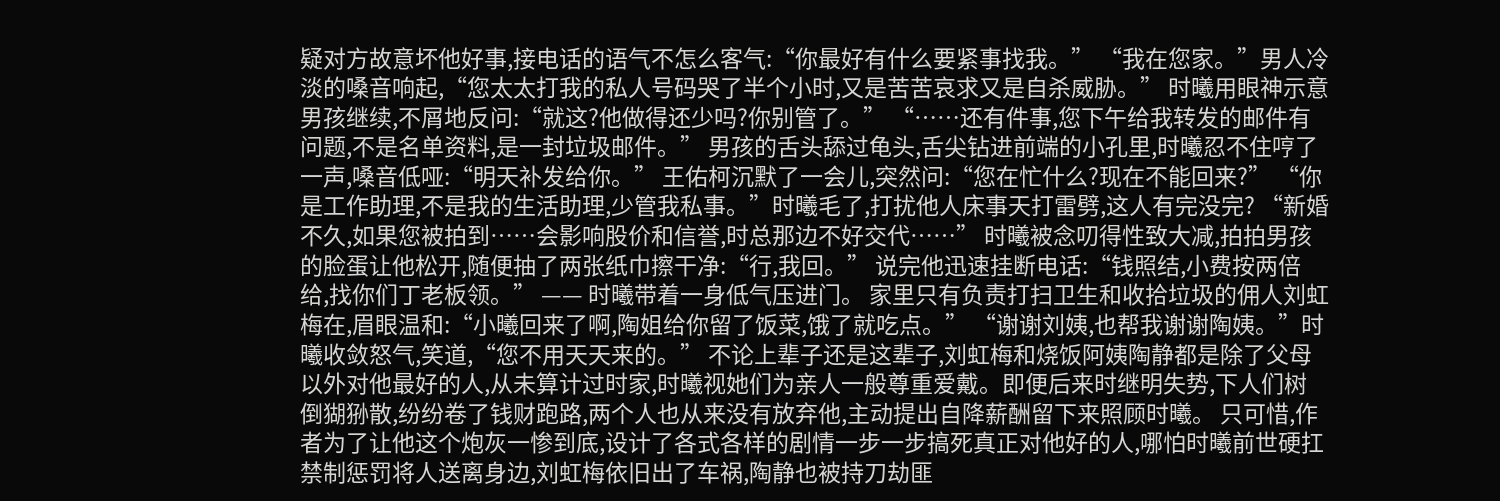疑对方故意坏他好事,接电话的语气不怎么客气:“你最好有什么要紧事找我。” “我在您家。”男人冷淡的嗓音响起,“您太太打我的私人号码哭了半个小时,又是苦苦哀求又是自杀威胁。” 时曦用眼神示意男孩继续,不屑地反问:“就这?他做得还少吗?你别管了。” “……还有件事,您下午给我转发的邮件有问题,不是名单资料,是一封垃圾邮件。” 男孩的舌头舔过龟头,舌尖钻进前端的小孔里,时曦忍不住哼了一声,嗓音低哑:“明天补发给你。” 王佑柯沉默了一会儿,突然问:“您在忙什么?现在不能回来?” “你是工作助理,不是我的生活助理,少管我私事。”时曦毛了,打扰他人床事天打雷劈,这人有完没完? “新婚不久,如果您被拍到……会影响股价和信誉,时总那边不好交代……” 时曦被念叨得性致大减,拍拍男孩的脸蛋让他松开,随便抽了两张纸巾擦干净:“行,我回。” 说完他迅速挂断电话:“钱照结,小费按两倍给,找你们丁老板领。” —— 时曦带着一身低气压进门。 家里只有负责打扫卫生和收拾垃圾的佣人刘虹梅在,眉眼温和:“小曦回来了啊,陶姐给你留了饭菜,饿了就吃点。” “谢谢刘姨,也帮我谢谢陶姨。”时曦收敛怒气,笑道,“您不用天天来的。” 不论上辈子还是这辈子,刘虹梅和烧饭阿姨陶静都是除了父母以外对他最好的人,从未算计过时家,时曦视她们为亲人一般尊重爱戴。即便后来时继明失势,下人们树倒猢狲散,纷纷卷了钱财跑路,两个人也从来没有放弃他,主动提出自降薪酬留下来照顾时曦。 只可惜,作者为了让他这个炮灰一惨到底,设计了各式各样的剧情一步一步搞死真正对他好的人,哪怕时曦前世硬扛禁制惩罚将人送离身边,刘虹梅依旧出了车祸,陶静也被持刀劫匪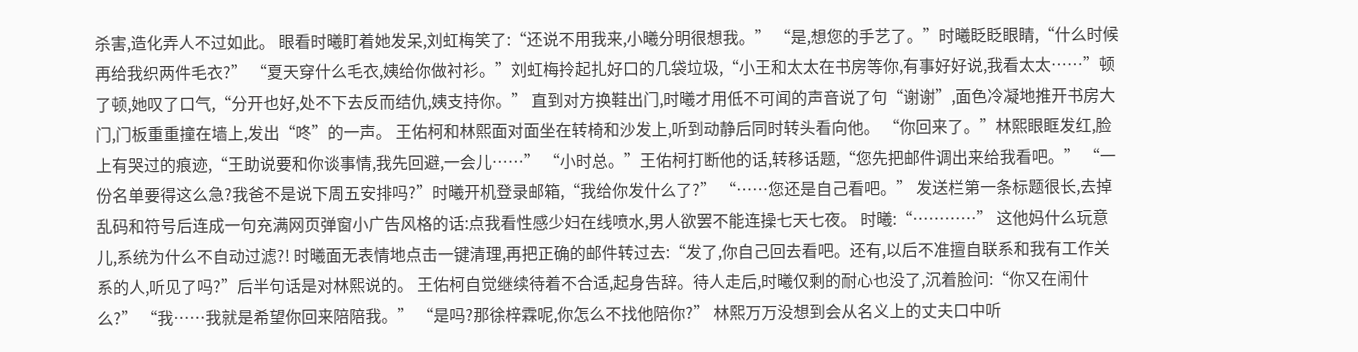杀害,造化弄人不过如此。 眼看时曦盯着她发呆,刘虹梅笑了:“还说不用我来,小曦分明很想我。” “是,想您的手艺了。”时曦眨眨眼睛,“什么时候再给我织两件毛衣?” “夏天穿什么毛衣,姨给你做衬衫。”刘虹梅拎起扎好口的几袋垃圾,“小王和太太在书房等你,有事好好说,我看太太……”顿了顿,她叹了口气,“分开也好,处不下去反而结仇,姨支持你。” 直到对方换鞋出门,时曦才用低不可闻的声音说了句“谢谢”,面色冷凝地推开书房大门,门板重重撞在墙上,发出“咚”的一声。 王佑柯和林熙面对面坐在转椅和沙发上,听到动静后同时转头看向他。 “你回来了。”林熙眼眶发红,脸上有哭过的痕迹,“王助说要和你谈事情,我先回避,一会儿……” “小时总。”王佑柯打断他的话,转移话题,“您先把邮件调出来给我看吧。” “一份名单要得这么急?我爸不是说下周五安排吗?”时曦开机登录邮箱,“我给你发什么了?” “……您还是自己看吧。” 发送栏第一条标题很长,去掉乱码和符号后连成一句充满网页弹窗小广告风格的话:点我看性感少妇在线喷水,男人欲罢不能连操七天七夜。 时曦:“…………” 这他妈什么玩意儿,系统为什么不自动过滤?! 时曦面无表情地点击一键清理,再把正确的邮件转过去:“发了,你自己回去看吧。还有,以后不准擅自联系和我有工作关系的人,听见了吗?”后半句话是对林熙说的。 王佑柯自觉继续待着不合适,起身告辞。待人走后,时曦仅剩的耐心也没了,沉着脸问:“你又在闹什么?” “我……我就是希望你回来陪陪我。” “是吗?那徐梓霖呢,你怎么不找他陪你?” 林熙万万没想到会从名义上的丈夫口中听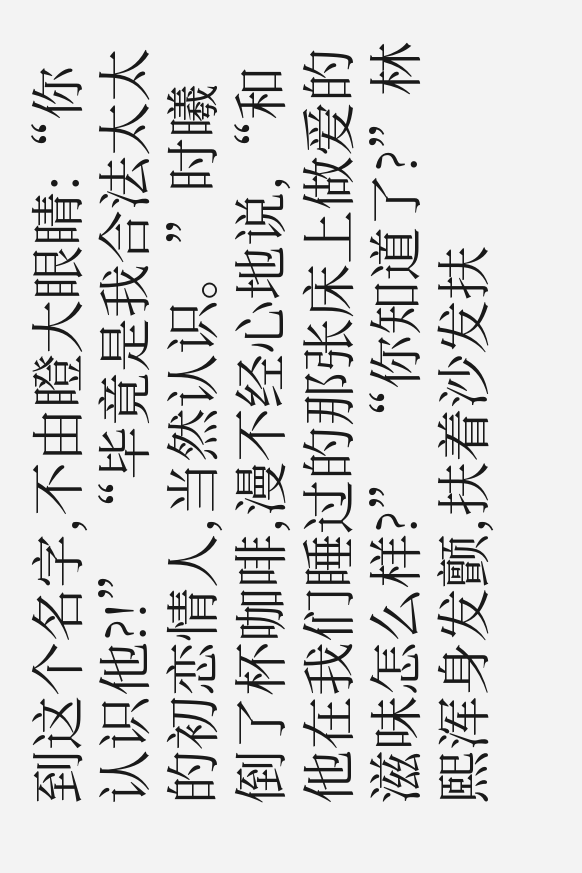到这个名字,不由瞪大眼睛:“你认识他?!” “毕竟是我合法太太的初恋情人,当然认识。”时曦倒了杯咖啡,漫不经心地说,“和他在我们睡过的那张床上做爱的滋味怎么样?” “你知道了?”林熙浑身发颤,扶着沙发扶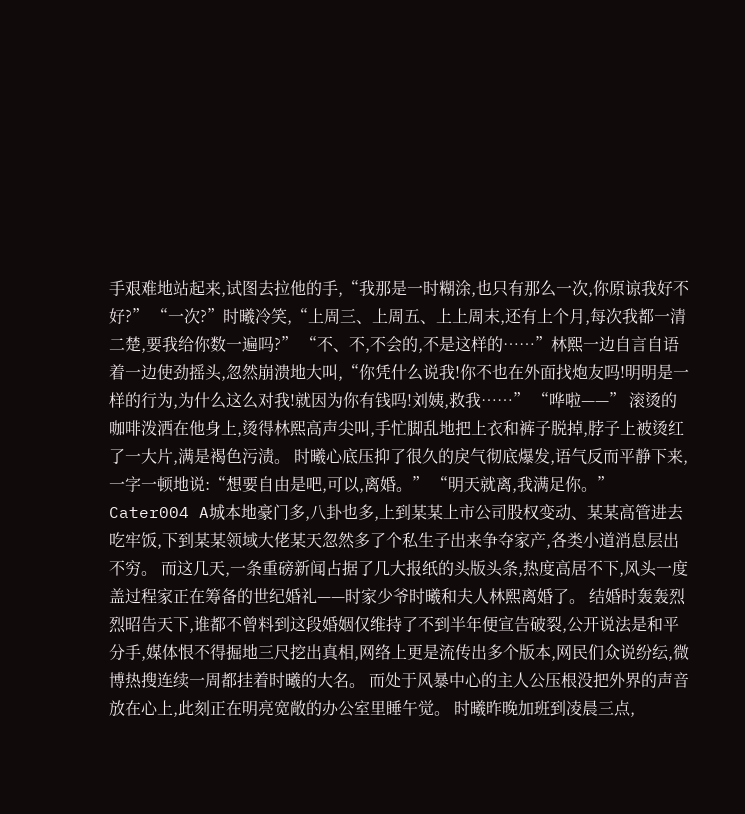手艰难地站起来,试图去拉他的手,“我那是一时糊涂,也只有那么一次,你原谅我好不好?” “一次?”时曦冷笑,“上周三、上周五、上上周末,还有上个月,每次我都一清二楚,要我给你数一遍吗?” “不、不,不会的,不是这样的……”林熙一边自言自语着一边使劲摇头,忽然崩溃地大叫,“你凭什么说我!你不也在外面找炮友吗!明明是一样的行为,为什么这么对我!就因为你有钱吗!刘姨,救我……” “哗啦——” 滚烫的咖啡泼洒在他身上,烫得林熙高声尖叫,手忙脚乱地把上衣和裤子脱掉,脖子上被烫红了一大片,满是褐色污渍。 时曦心底压抑了很久的戾气彻底爆发,语气反而平静下来,一字一顿地说:“想要自由是吧,可以,离婚。” “明天就离,我满足你。” Cater004 A城本地豪门多,八卦也多,上到某某上市公司股权变动、某某高管进去吃牢饭,下到某某领域大佬某天忽然多了个私生子出来争夺家产,各类小道消息层出不穷。 而这几天,一条重磅新闻占据了几大报纸的头版头条,热度高居不下,风头一度盖过程家正在筹备的世纪婚礼——时家少爷时曦和夫人林熙离婚了。 结婚时轰轰烈烈昭告天下,谁都不曾料到这段婚姻仅维持了不到半年便宣告破裂,公开说法是和平分手,媒体恨不得掘地三尺挖出真相,网络上更是流传出多个版本,网民们众说纷纭,微博热搜连续一周都挂着时曦的大名。 而处于风暴中心的主人公压根没把外界的声音放在心上,此刻正在明亮宽敞的办公室里睡午觉。 时曦昨晚加班到凌晨三点,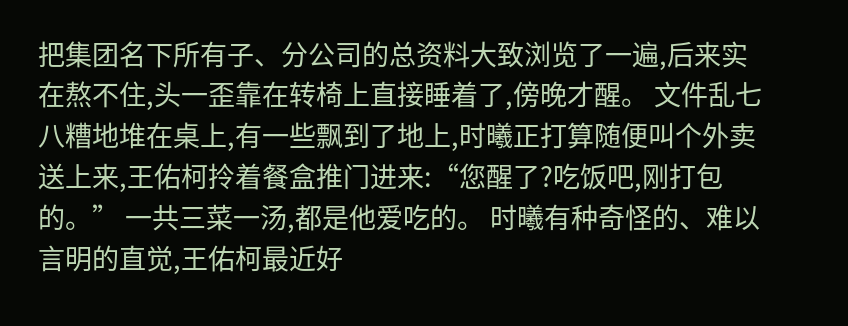把集团名下所有子、分公司的总资料大致浏览了一遍,后来实在熬不住,头一歪靠在转椅上直接睡着了,傍晚才醒。 文件乱七八糟地堆在桌上,有一些飘到了地上,时曦正打算随便叫个外卖送上来,王佑柯拎着餐盒推门进来:“您醒了?吃饭吧,刚打包的。” 一共三菜一汤,都是他爱吃的。 时曦有种奇怪的、难以言明的直觉,王佑柯最近好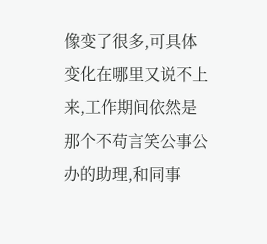像变了很多,可具体变化在哪里又说不上来,工作期间依然是那个不苟言笑公事公办的助理,和同事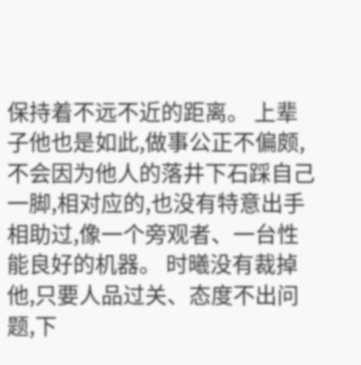保持着不远不近的距离。 上辈子他也是如此,做事公正不偏颇,不会因为他人的落井下石踩自己一脚,相对应的,也没有特意出手相助过,像一个旁观者、一台性能良好的机器。 时曦没有裁掉他,只要人品过关、态度不出问题,下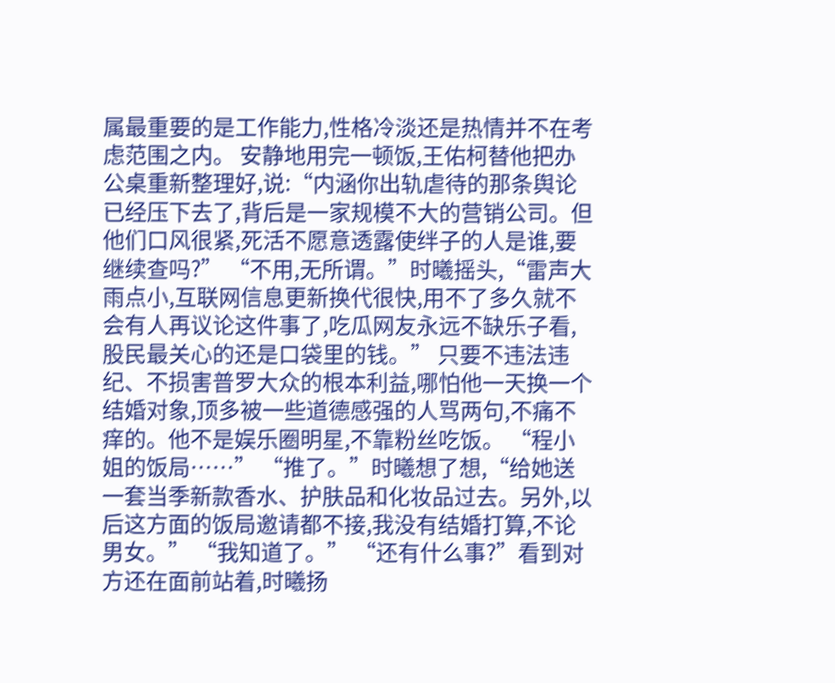属最重要的是工作能力,性格冷淡还是热情并不在考虑范围之内。 安静地用完一顿饭,王佑柯替他把办公桌重新整理好,说:“内涵你出轨虐待的那条舆论已经压下去了,背后是一家规模不大的营销公司。但他们口风很紧,死活不愿意透露使绊子的人是谁,要继续查吗?” “不用,无所谓。”时曦摇头,“雷声大雨点小,互联网信息更新换代很快,用不了多久就不会有人再议论这件事了,吃瓜网友永远不缺乐子看,股民最关心的还是口袋里的钱。” 只要不违法违纪、不损害普罗大众的根本利益,哪怕他一天换一个结婚对象,顶多被一些道德感强的人骂两句,不痛不痒的。他不是娱乐圈明星,不靠粉丝吃饭。 “程小姐的饭局……” “推了。”时曦想了想,“给她送一套当季新款香水、护肤品和化妆品过去。另外,以后这方面的饭局邀请都不接,我没有结婚打算,不论男女。” “我知道了。” “还有什么事?”看到对方还在面前站着,时曦扬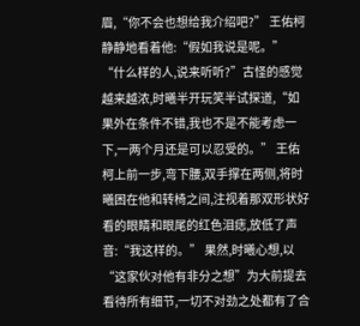眉,“你不会也想给我介绍吧?” 王佑柯静静地看着他:“假如我说是呢。” “什么样的人,说来听听?”古怪的感觉越来越浓,时曦半开玩笑半试探道,“如果外在条件不错,我也不是不能考虑一下,一两个月还是可以忍受的。” 王佑柯上前一步,弯下腰,双手撑在两侧,将时曦困在他和转椅之间,注视着那双形状好看的眼睛和眼尾的红色泪痣,放低了声音:“我这样的。” 果然,时曦心想,以“这家伙对他有非分之想”为大前提去看待所有细节,一切不对劲之处都有了合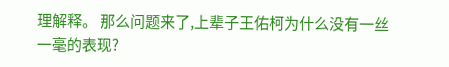理解释。 那么问题来了,上辈子王佑柯为什么没有一丝一毫的表现?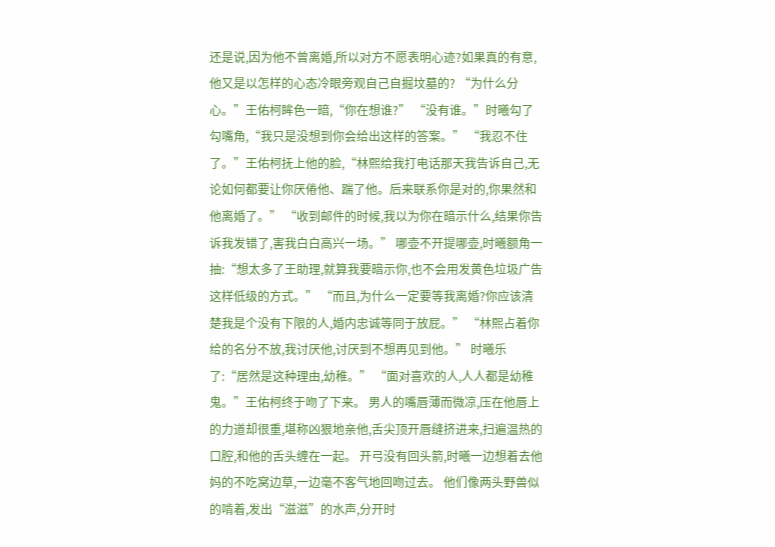还是说,因为他不曾离婚,所以对方不愿表明心迹?如果真的有意,他又是以怎样的心态冷眼旁观自己自掘坟墓的? “为什么分心。”王佑柯眸色一暗,“你在想谁?” “没有谁。”时曦勾了勾嘴角,“我只是没想到你会给出这样的答案。” “我忍不住了。”王佑柯抚上他的脸,“林熙给我打电话那天我告诉自己,无论如何都要让你厌倦他、踹了他。后来联系你是对的,你果然和他离婚了。” “收到邮件的时候,我以为你在暗示什么,结果你告诉我发错了,害我白白高兴一场。” 哪壶不开提哪壶,时曦额角一抽:“想太多了王助理,就算我要暗示你,也不会用发黄色垃圾广告这样低级的方式。” “而且,为什么一定要等我离婚?你应该清楚我是个没有下限的人,婚内忠诚等同于放屁。” “林熙占着你给的名分不放,我讨厌他,讨厌到不想再见到他。” 时曦乐了:“居然是这种理由,幼稚。” “面对喜欢的人,人人都是幼稚鬼。”王佑柯终于吻了下来。 男人的嘴唇薄而微凉,压在他唇上的力道却很重,堪称凶狠地亲他,舌尖顶开唇缝挤进来,扫遍温热的口腔,和他的舌头缠在一起。 开弓没有回头箭,时曦一边想着去他妈的不吃窝边草,一边毫不客气地回吻过去。 他们像两头野兽似的啃着,发出“滋滋”的水声,分开时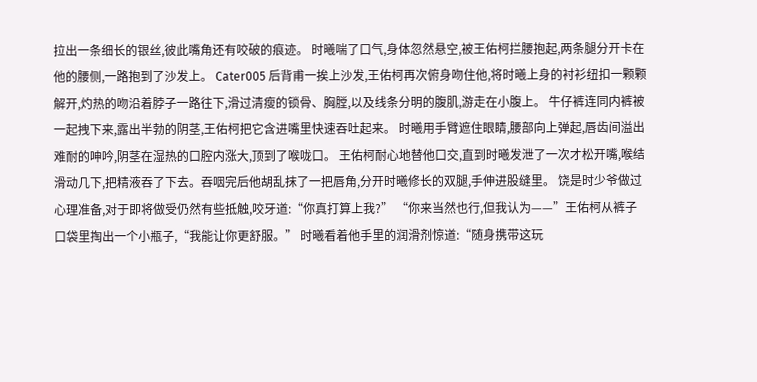拉出一条细长的银丝,彼此嘴角还有咬破的痕迹。 时曦喘了口气,身体忽然悬空,被王佑柯拦腰抱起,两条腿分开卡在他的腰侧,一路抱到了沙发上。 Cater005 后背甫一挨上沙发,王佑柯再次俯身吻住他,将时曦上身的衬衫纽扣一颗颗解开,灼热的吻沿着脖子一路往下,滑过清瘦的锁骨、胸膛,以及线条分明的腹肌,游走在小腹上。 牛仔裤连同内裤被一起拽下来,露出半勃的阴茎,王佑柯把它含进嘴里快速吞吐起来。 时曦用手臂遮住眼睛,腰部向上弹起,唇齿间溢出难耐的呻吟,阴茎在湿热的口腔内涨大,顶到了喉咙口。 王佑柯耐心地替他口交,直到时曦发泄了一次才松开嘴,喉结滑动几下,把精液吞了下去。吞咽完后他胡乱抹了一把唇角,分开时曦修长的双腿,手伸进股缝里。 饶是时少爷做过心理准备,对于即将做受仍然有些抵触,咬牙道:“你真打算上我?” “你来当然也行,但我认为——”王佑柯从裤子口袋里掏出一个小瓶子,“我能让你更舒服。” 时曦看着他手里的润滑剂惊道:“随身携带这玩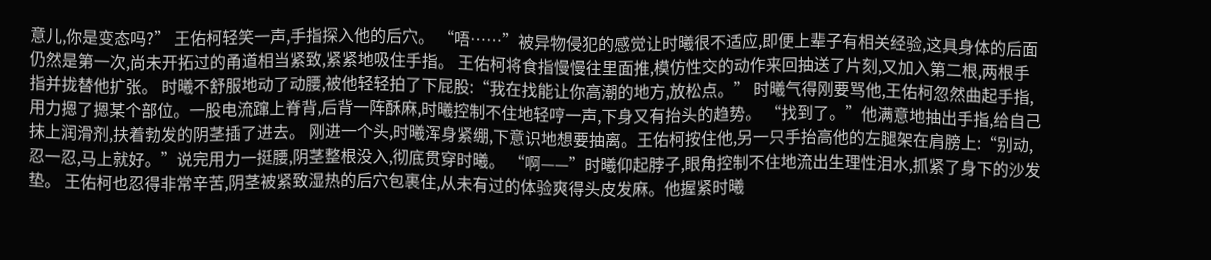意儿,你是变态吗?” 王佑柯轻笑一声,手指探入他的后穴。 “唔……”被异物侵犯的感觉让时曦很不适应,即便上辈子有相关经验,这具身体的后面仍然是第一次,尚未开拓过的甬道相当紧致,紧紧地吸住手指。 王佑柯将食指慢慢往里面推,模仿性交的动作来回抽送了片刻,又加入第二根,两根手指并拢替他扩张。 时曦不舒服地动了动腰,被他轻轻拍了下屁股:“我在找能让你高潮的地方,放松点。” 时曦气得刚要骂他,王佑柯忽然曲起手指,用力摁了摁某个部位。一股电流蹿上脊背,后背一阵酥麻,时曦控制不住地轻哼一声,下身又有抬头的趋势。 “找到了。”他满意地抽出手指,给自己抹上润滑剂,扶着勃发的阴茎插了进去。 刚进一个头,时曦浑身紧绷,下意识地想要抽离。王佑柯按住他,另一只手抬高他的左腿架在肩膀上:“别动,忍一忍,马上就好。”说完用力一挺腰,阴茎整根没入,彻底贯穿时曦。 “啊——”时曦仰起脖子,眼角控制不住地流出生理性泪水,抓紧了身下的沙发垫。 王佑柯也忍得非常辛苦,阴茎被紧致湿热的后穴包裹住,从未有过的体验爽得头皮发麻。他握紧时曦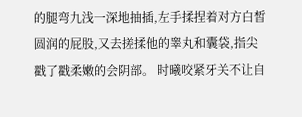的腿弯九浅一深地抽插,左手揉捏着对方白皙圆润的屁股,又去搓揉他的睾丸和囊袋,指尖戳了戳柔嫩的会阴部。 时曦咬紧牙关不让自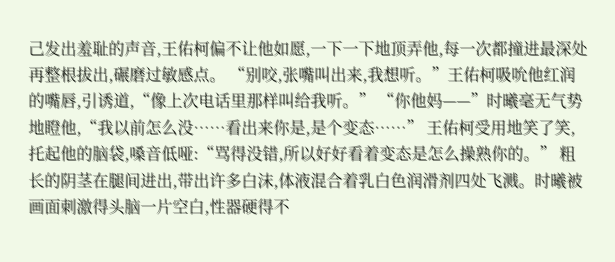己发出羞耻的声音,王佑柯偏不让他如愿,一下一下地顶弄他,每一次都撞进最深处再整根拔出,碾磨过敏感点。 “别咬,张嘴叫出来,我想听。”王佑柯吸吮他红润的嘴唇,引诱道,“像上次电话里那样叫给我听。” “你他妈——”时曦毫无气势地瞪他,“我以前怎么没……看出来你是,是个变态……” 王佑柯受用地笑了笑,托起他的脑袋,嗓音低哑:“骂得没错,所以好好看着变态是怎么操熟你的。” 粗长的阴茎在腿间进出,带出许多白沫,体液混合着乳白色润滑剂四处飞溅。时曦被画面刺激得头脑一片空白,性器硬得不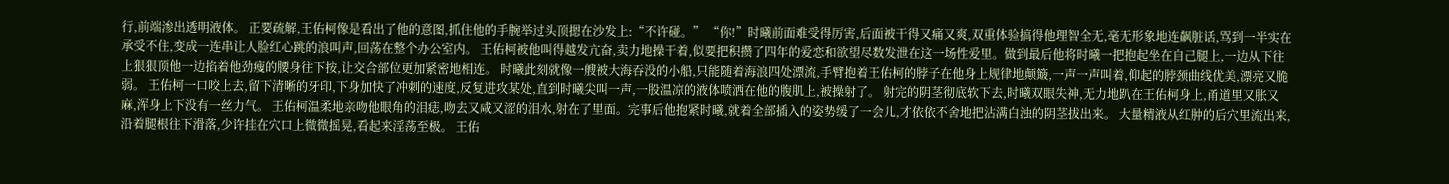行,前端渗出透明液体。 正要疏解,王佑柯像是看出了他的意图,抓住他的手腕举过头顶摁在沙发上:“不许碰。” “你!”时曦前面难受得厉害,后面被干得又痛又爽,双重体验搞得他理智全无,毫无形象地连飙脏话,骂到一半实在承受不住,变成一连串让人脸红心跳的浪叫声,回荡在整个办公室内。 王佑柯被他叫得越发亢奋,卖力地操干着,似要把积攒了四年的爱恋和欲望尽数发泄在这一场性爱里。做到最后他将时曦一把抱起坐在自己腿上,一边从下往上狠狠顶他一边掐着他劲瘦的腰身往下按,让交合部位更加紧密地相连。 时曦此刻就像一艘被大海吞没的小船,只能随着海浪四处漂流,手臂抱着王佑柯的脖子在他身上规律地颠簸,一声一声叫着,仰起的脖颈曲线优美,漂亮又脆弱。 王佑柯一口咬上去,留下清晰的牙印,下身加快了冲刺的速度,反复进攻某处,直到时曦尖叫一声,一股温凉的液体喷洒在他的腹肌上,被操射了。 射完的阴茎彻底软下去,时曦双眼失神,无力地趴在王佑柯身上,甬道里又胀又麻,浑身上下没有一丝力气。 王佑柯温柔地亲吻他眼角的泪痣,吻去又咸又涩的泪水,射在了里面。完事后他抱紧时曦,就着全部插入的姿势缓了一会儿,才依依不舍地把沾满白浊的阴茎拔出来。 大量精液从红肿的后穴里流出来,沿着腿根往下滑落,少许挂在穴口上微微摇晃,看起来淫荡至极。 王佑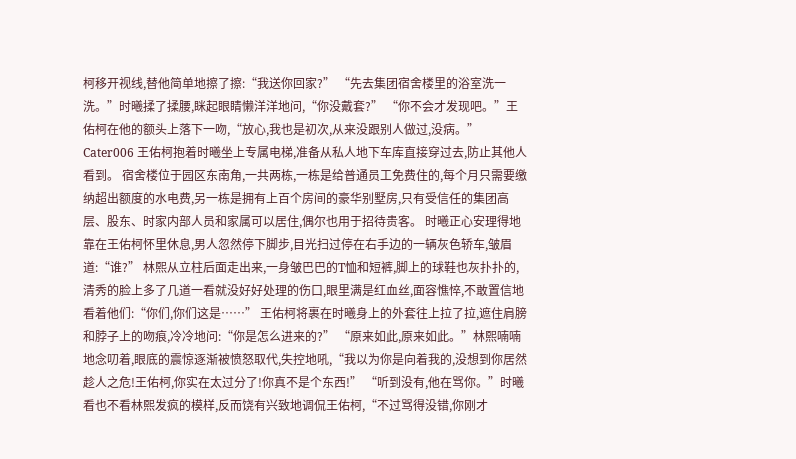柯移开视线,替他简单地擦了擦:“我送你回家?” “先去集团宿舍楼里的浴室洗一洗。”时曦揉了揉腰,眯起眼睛懒洋洋地问,“你没戴套?” “你不会才发现吧。”王佑柯在他的额头上落下一吻,“放心,我也是初次,从来没跟别人做过,没病。” Cater006 王佑柯抱着时曦坐上专属电梯,准备从私人地下车库直接穿过去,防止其他人看到。 宿舍楼位于园区东南角,一共两栋,一栋是给普通员工免费住的,每个月只需要缴纳超出额度的水电费,另一栋是拥有上百个房间的豪华别墅房,只有受信任的集团高层、股东、时家内部人员和家属可以居住,偶尔也用于招待贵客。 时曦正心安理得地靠在王佑柯怀里休息,男人忽然停下脚步,目光扫过停在右手边的一辆灰色轿车,皱眉道:“谁?” 林熙从立柱后面走出来,一身皱巴巴的T恤和短裤,脚上的球鞋也灰扑扑的,清秀的脸上多了几道一看就没好好处理的伤口,眼里满是红血丝,面容憔悴,不敢置信地看着他们:“你们,你们这是……” 王佑柯将裹在时曦身上的外套往上拉了拉,遮住肩膀和脖子上的吻痕,冷冷地问:“你是怎么进来的?” “原来如此,原来如此。”林熙喃喃地念叨着,眼底的震惊逐渐被愤怒取代,失控地吼,“我以为你是向着我的,没想到你居然趁人之危!王佑柯,你实在太过分了!你真不是个东西!” “听到没有,他在骂你。”时曦看也不看林熙发疯的模样,反而饶有兴致地调侃王佑柯,“不过骂得没错,你刚才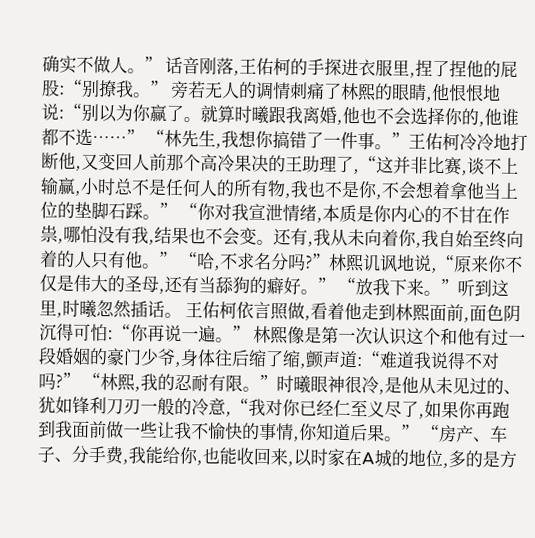确实不做人。” 话音刚落,王佑柯的手探进衣服里,捏了捏他的屁股:“别撩我。” 旁若无人的调情刺痛了林熙的眼睛,他恨恨地说:“别以为你赢了。就算时曦跟我离婚,他也不会选择你的,他谁都不选……” “林先生,我想你搞错了一件事。”王佑柯冷冷地打断他,又变回人前那个高冷果决的王助理了,“这并非比赛,谈不上输赢,小时总不是任何人的所有物,我也不是你,不会想着拿他当上位的垫脚石踩。” “你对我宣泄情绪,本质是你内心的不甘在作祟,哪怕没有我,结果也不会变。还有,我从未向着你,我自始至终向着的人只有他。” “哈,不求名分吗?”林熙讥讽地说,“原来你不仅是伟大的圣母,还有当舔狗的癖好。” “放我下来。”听到这里,时曦忽然插话。 王佑柯依言照做,看着他走到林熙面前,面色阴沉得可怕:“你再说一遍。” 林熙像是第一次认识这个和他有过一段婚姻的豪门少爷,身体往后缩了缩,颤声道:“难道我说得不对吗?” “林熙,我的忍耐有限。”时曦眼神很冷,是他从未见过的、犹如锋利刀刃一般的冷意,“我对你已经仁至义尽了,如果你再跑到我面前做一些让我不愉快的事情,你知道后果。” “房产、车子、分手费,我能给你,也能收回来,以时家在A城的地位,多的是方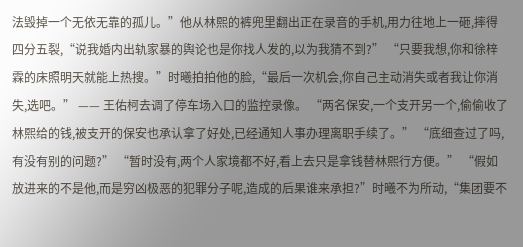法毁掉一个无依无靠的孤儿。”他从林熙的裤兜里翻出正在录音的手机,用力往地上一砸,摔得四分五裂,“说我婚内出轨家暴的舆论也是你找人发的,以为我猜不到?” “只要我想,你和徐梓霖的床照明天就能上热搜。”时曦拍拍他的脸,“最后一次机会,你自己主动消失或者我让你消失,选吧。” —— 王佑柯去调了停车场入口的监控录像。 “两名保安,一个支开另一个,偷偷收了林熙给的钱,被支开的保安也承认拿了好处,已经通知人事办理离职手续了。” “底细查过了吗,有没有别的问题?” “暂时没有,两个人家境都不好,看上去只是拿钱替林熙行方便。” “假如放进来的不是他,而是穷凶极恶的犯罪分子呢,造成的后果谁来承担?”时曦不为所动,“集团要不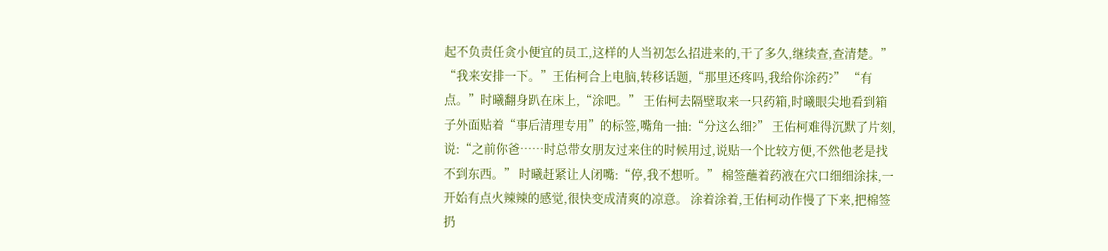起不负责任贪小便宜的员工,这样的人当初怎么招进来的,干了多久,继续查,查清楚。” “我来安排一下。”王佑柯合上电脑,转移话题,“那里还疼吗,我给你涂药?” “有点。”时曦翻身趴在床上,“涂吧。” 王佑柯去隔壁取来一只药箱,时曦眼尖地看到箱子外面贴着“事后清理专用”的标签,嘴角一抽:“分这么细?” 王佑柯难得沉默了片刻,说:“之前你爸……时总带女朋友过来住的时候用过,说贴一个比较方便,不然他老是找不到东西。” 时曦赶紧让人闭嘴:“停,我不想听。” 棉签蘸着药液在穴口细细涂抹,一开始有点火辣辣的感觉,很快变成清爽的凉意。 涂着涂着,王佑柯动作慢了下来,把棉签扔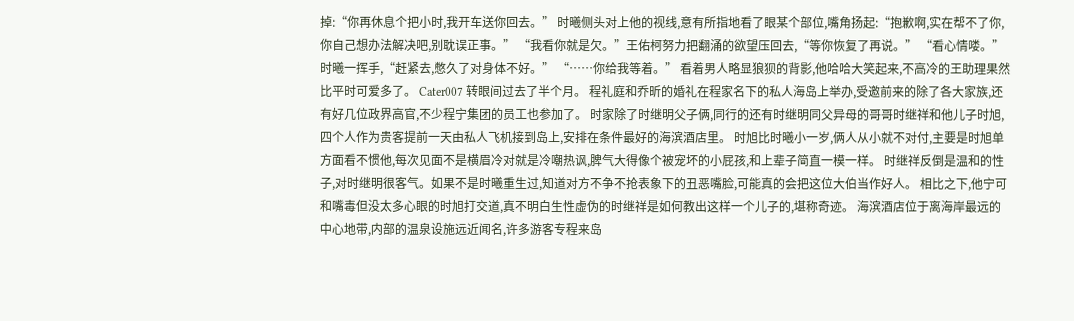掉:“你再休息个把小时,我开车送你回去。” 时曦侧头对上他的视线,意有所指地看了眼某个部位,嘴角扬起:“抱歉啊,实在帮不了你,你自己想办法解决吧,别耽误正事。” “我看你就是欠。”王佑柯努力把翻涌的欲望压回去,“等你恢复了再说。” “看心情喽。”时曦一挥手,“赶紧去,憋久了对身体不好。” “……你给我等着。” 看着男人略显狼狈的背影,他哈哈大笑起来,不高冷的王助理果然比平时可爱多了。 Cater007 转眼间过去了半个月。 程礼庭和乔昕的婚礼在程家名下的私人海岛上举办,受邀前来的除了各大家族,还有好几位政界高官,不少程宁集团的员工也参加了。 时家除了时继明父子俩,同行的还有时继明同父异母的哥哥时继祥和他儿子时旭,四个人作为贵客提前一天由私人飞机接到岛上,安排在条件最好的海滨酒店里。 时旭比时曦小一岁,俩人从小就不对付,主要是时旭单方面看不惯他,每次见面不是横眉冷对就是冷嘲热讽,脾气大得像个被宠坏的小屁孩,和上辈子简直一模一样。 时继祥反倒是温和的性子,对时继明很客气。如果不是时曦重生过,知道对方不争不抢表象下的丑恶嘴脸,可能真的会把这位大伯当作好人。 相比之下,他宁可和嘴毒但没太多心眼的时旭打交道,真不明白生性虚伪的时继祥是如何教出这样一个儿子的,堪称奇迹。 海滨酒店位于离海岸最远的中心地带,内部的温泉设施远近闻名,许多游客专程来岛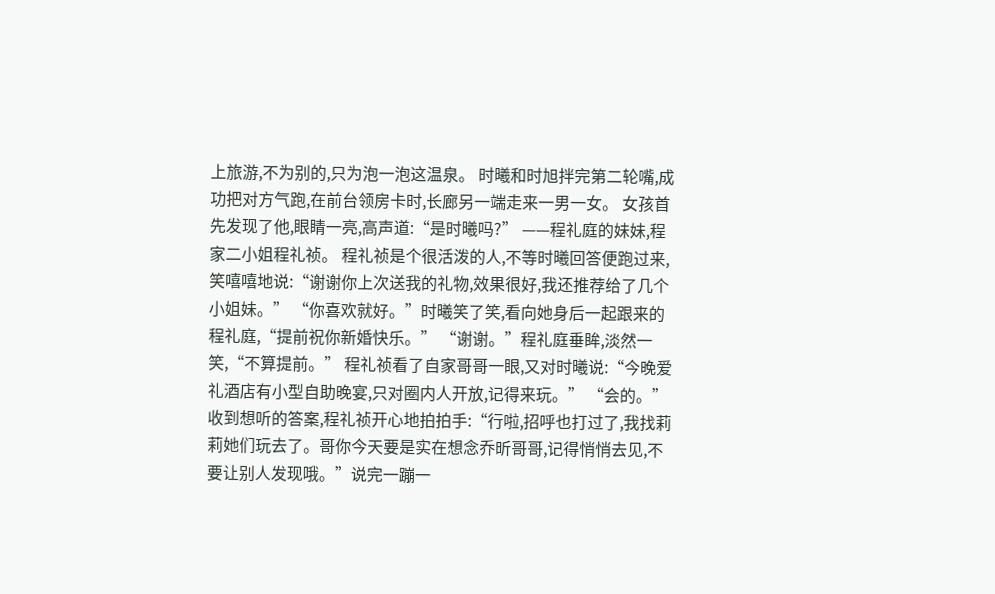上旅游,不为别的,只为泡一泡这温泉。 时曦和时旭拌完第二轮嘴,成功把对方气跑,在前台领房卡时,长廊另一端走来一男一女。 女孩首先发现了他,眼睛一亮,高声道:“是时曦吗?” ——程礼庭的妹妹,程家二小姐程礼祯。 程礼祯是个很活泼的人,不等时曦回答便跑过来,笑嘻嘻地说:“谢谢你上次送我的礼物,效果很好,我还推荐给了几个小姐妹。” “你喜欢就好。”时曦笑了笑,看向她身后一起跟来的程礼庭,“提前祝你新婚快乐。” “谢谢。”程礼庭垂眸,淡然一笑,“不算提前。” 程礼祯看了自家哥哥一眼,又对时曦说:“今晚爱礼酒店有小型自助晚宴,只对圈内人开放,记得来玩。” “会的。” 收到想听的答案,程礼祯开心地拍拍手:“行啦,招呼也打过了,我找莉莉她们玩去了。哥你今天要是实在想念乔昕哥哥,记得悄悄去见,不要让别人发现哦。”说完一蹦一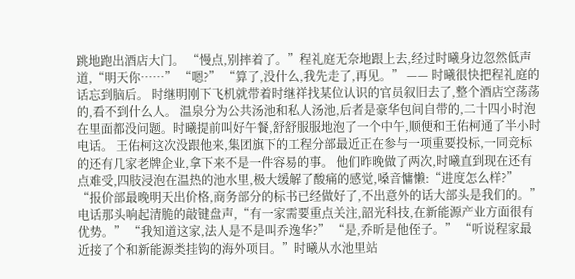跳地跑出酒店大门。 “慢点,别摔着了。”程礼庭无奈地跟上去,经过时曦身边忽然低声道,“明天你……” “嗯?” “算了,没什么,我先走了,再见。” —— 时曦很快把程礼庭的话忘到脑后。 时继明刚下飞机就带着时继祥找某位认识的官员叙旧去了,整个酒店空荡荡的,看不到什么人。 温泉分为公共汤池和私人汤池,后者是豪华包间自带的,二十四小时泡在里面都没问题。时曦提前叫好午餐,舒舒服服地泡了一个中午,顺便和王佑柯通了半小时电话。 王佑柯这次没跟他来,集团旗下的工程分部最近正在参与一项重要投标,一同竞标的还有几家老牌企业,拿下来不是一件容易的事。 他们昨晚做了两次,时曦直到现在还有点难受,四肢浸泡在温热的池水里,极大缓解了酸痛的感觉,嗓音慵懒:“进度怎么样?” “报价部最晚明天出价格,商务部分的标书已经做好了,不出意外的话大部头是我们的。”电话那头响起清脆的敲键盘声,“有一家需要重点关注,韶光科技,在新能源产业方面很有优势。” “我知道这家,法人是不是叫乔逸华?” “是,乔昕是他侄子。” “听说程家最近接了个和新能源类挂钩的海外项目。”时曦从水池里站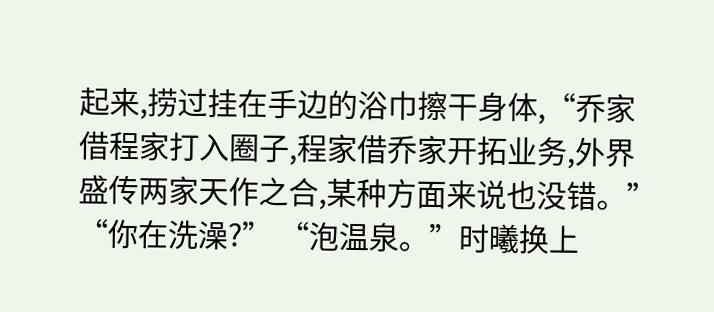起来,捞过挂在手边的浴巾擦干身体,“乔家借程家打入圈子,程家借乔家开拓业务,外界盛传两家天作之合,某种方面来说也没错。” “你在洗澡?” “泡温泉。”时曦换上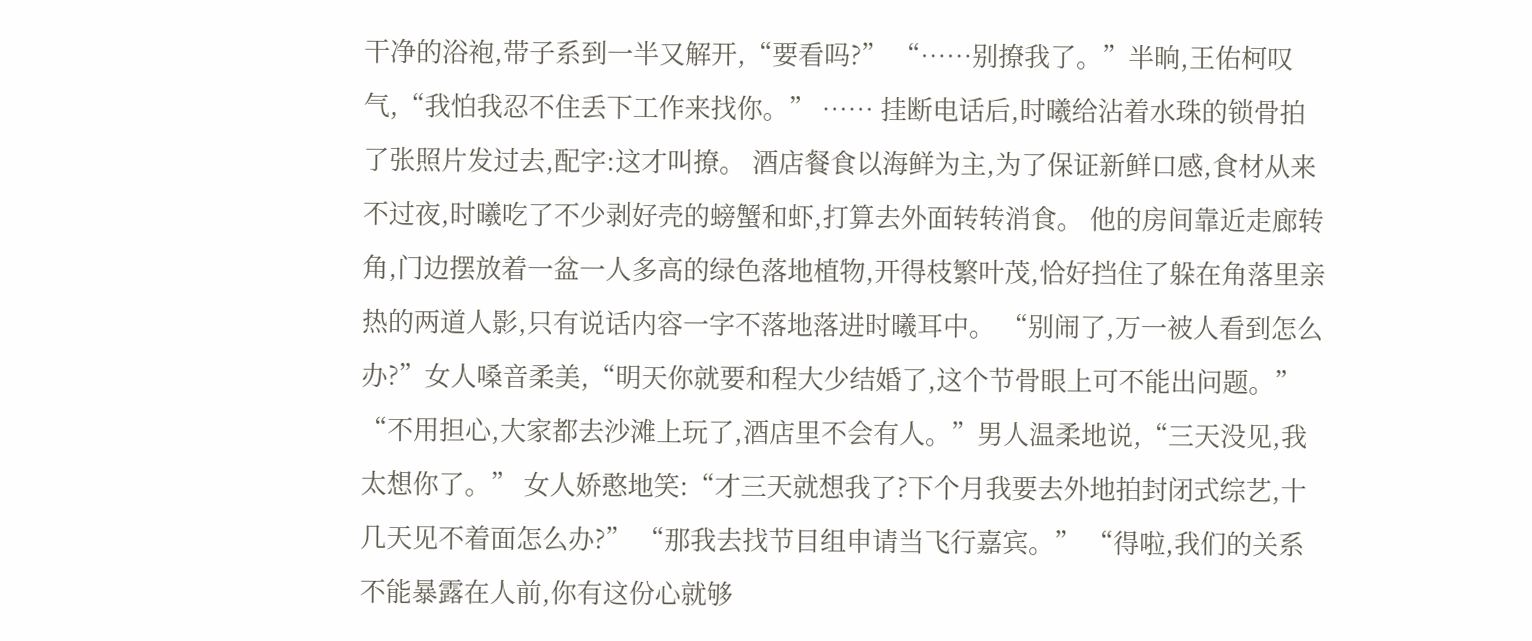干净的浴袍,带子系到一半又解开,“要看吗?” “……别撩我了。”半晌,王佑柯叹气,“我怕我忍不住丢下工作来找你。” …… 挂断电话后,时曦给沾着水珠的锁骨拍了张照片发过去,配字:这才叫撩。 酒店餐食以海鲜为主,为了保证新鲜口感,食材从来不过夜,时曦吃了不少剥好壳的螃蟹和虾,打算去外面转转消食。 他的房间靠近走廊转角,门边摆放着一盆一人多高的绿色落地植物,开得枝繁叶茂,恰好挡住了躲在角落里亲热的两道人影,只有说话内容一字不落地落进时曦耳中。 “别闹了,万一被人看到怎么办?”女人嗓音柔美,“明天你就要和程大少结婚了,这个节骨眼上可不能出问题。” “不用担心,大家都去沙滩上玩了,酒店里不会有人。”男人温柔地说,“三天没见,我太想你了。” 女人娇憨地笑:“才三天就想我了?下个月我要去外地拍封闭式综艺,十几天见不着面怎么办?” “那我去找节目组申请当飞行嘉宾。” “得啦,我们的关系不能暴露在人前,你有这份心就够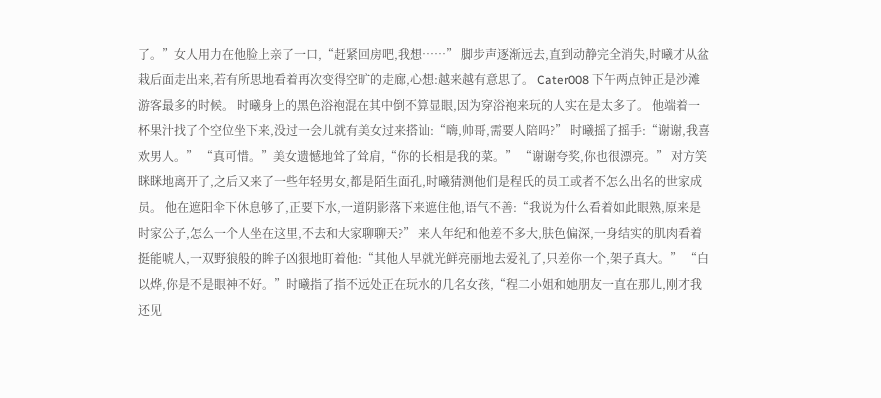了。”女人用力在他脸上亲了一口,“赶紧回房吧,我想……” 脚步声逐渐远去,直到动静完全消失,时曦才从盆栽后面走出来,若有所思地看着再次变得空旷的走廊,心想:越来越有意思了。 Cater008 下午两点钟正是沙滩游客最多的时候。 时曦身上的黑色浴袍混在其中倒不算显眼,因为穿浴袍来玩的人实在是太多了。 他端着一杯果汁找了个空位坐下来,没过一会儿就有美女过来搭讪:“嗨,帅哥,需要人陪吗?” 时曦摇了摇手:“谢谢,我喜欢男人。” “真可惜。”美女遗憾地耸了耸肩,“你的长相是我的菜。” “谢谢夸奖,你也很漂亮。” 对方笑眯眯地离开了,之后又来了一些年轻男女,都是陌生面孔,时曦猜测他们是程氏的员工或者不怎么出名的世家成员。 他在遮阳伞下休息够了,正要下水,一道阴影落下来遮住他,语气不善:“我说为什么看着如此眼熟,原来是时家公子,怎么一个人坐在这里,不去和大家聊聊天?” 来人年纪和他差不多大,肤色偏深,一身结实的肌肉看着挺能唬人,一双野狼般的眸子凶狠地盯着他:“其他人早就光鲜亮丽地去爱礼了,只差你一个,架子真大。” “白以烨,你是不是眼神不好。”时曦指了指不远处正在玩水的几名女孩,“程二小姐和她朋友一直在那儿,刚才我还见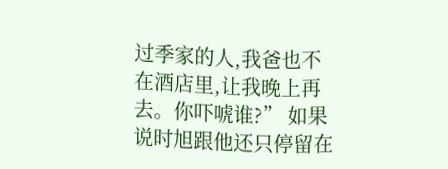过季家的人,我爸也不在酒店里,让我晚上再去。你吓唬谁?” 如果说时旭跟他还只停留在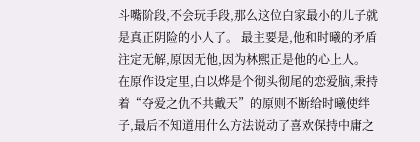斗嘴阶段,不会玩手段,那么这位白家最小的儿子就是真正阴险的小人了。 最主要是,他和时曦的矛盾注定无解,原因无他,因为林熙正是他的心上人。 在原作设定里,白以烨是个彻头彻尾的恋爱脑,秉持着“夺爱之仇不共戴天”的原则不断给时曦使绊子,最后不知道用什么方法说动了喜欢保持中庸之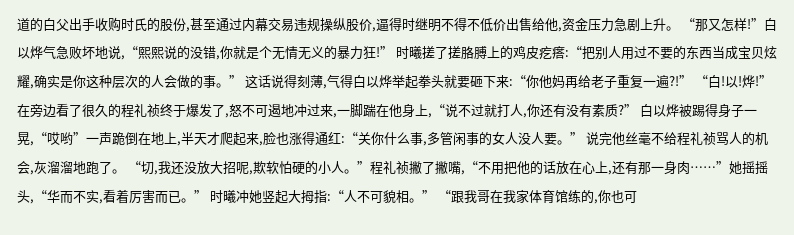道的白父出手收购时氏的股份,甚至通过内幕交易违规操纵股价,逼得时继明不得不低价出售给他,资金压力急剧上升。 “那又怎样!”白以烨气急败坏地说,“熙熙说的没错,你就是个无情无义的暴力狂!” 时曦搓了搓胳膊上的鸡皮疙瘩:“把别人用过不要的东西当成宝贝炫耀,确实是你这种层次的人会做的事。” 这话说得刻薄,气得白以烨举起拳头就要砸下来:“你他妈再给老子重复一遍?!” “白!以!烨!”在旁边看了很久的程礼祯终于爆发了,怒不可遏地冲过来,一脚踹在他身上,“说不过就打人,你还有没有素质?” 白以烨被踢得身子一晃,“哎哟”一声跪倒在地上,半天才爬起来,脸也涨得通红:“关你什么事,多管闲事的女人没人要。” 说完他丝毫不给程礼祯骂人的机会,灰溜溜地跑了。 “切,我还没放大招呢,欺软怕硬的小人。”程礼祯撇了撇嘴,“不用把他的话放在心上,还有那一身肉……”她摇摇头,“华而不实,看着厉害而已。” 时曦冲她竖起大拇指:“人不可貌相。” “跟我哥在我家体育馆练的,你也可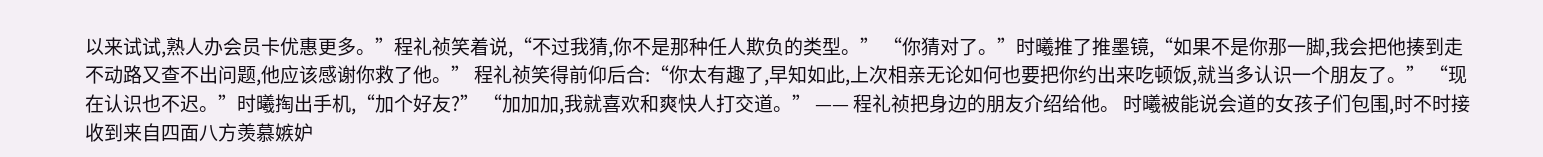以来试试,熟人办会员卡优惠更多。”程礼祯笑着说,“不过我猜,你不是那种任人欺负的类型。” “你猜对了。”时曦推了推墨镜,“如果不是你那一脚,我会把他揍到走不动路又查不出问题,他应该感谢你救了他。” 程礼祯笑得前仰后合:“你太有趣了,早知如此,上次相亲无论如何也要把你约出来吃顿饭,就当多认识一个朋友了。” “现在认识也不迟。”时曦掏出手机,“加个好友?” “加加加,我就喜欢和爽快人打交道。” —— 程礼祯把身边的朋友介绍给他。 时曦被能说会道的女孩子们包围,时不时接收到来自四面八方羡慕嫉妒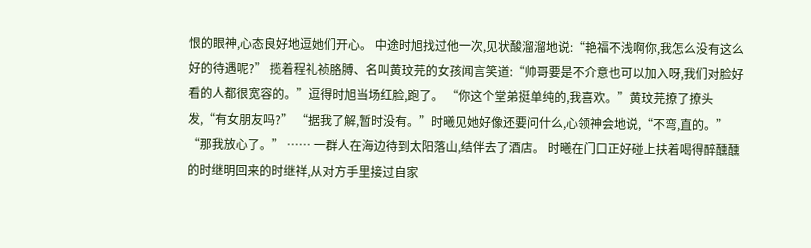恨的眼神,心态良好地逗她们开心。 中途时旭找过他一次,见状酸溜溜地说:“艳福不浅啊你,我怎么没有这么好的待遇呢?” 揽着程礼祯胳膊、名叫黄玟芫的女孩闻言笑道:“帅哥要是不介意也可以加入呀,我们对脸好看的人都很宽容的。”逗得时旭当场红脸,跑了。 “你这个堂弟挺单纯的,我喜欢。”黄玟芫撩了撩头发,“有女朋友吗?” “据我了解,暂时没有。”时曦见她好像还要问什么,心领神会地说,“不弯,直的。” “那我放心了。” …… 一群人在海边待到太阳落山,结伴去了酒店。 时曦在门口正好碰上扶着喝得醉醺醺的时继明回来的时继祥,从对方手里接过自家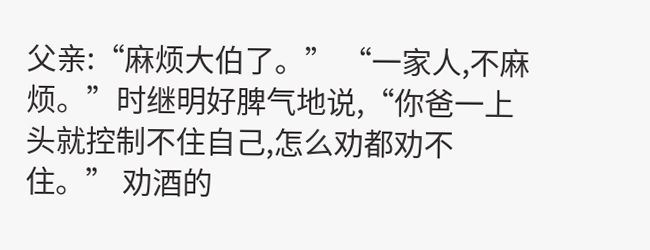父亲:“麻烦大伯了。” “一家人,不麻烦。”时继明好脾气地说,“你爸一上头就控制不住自己,怎么劝都劝不住。” 劝酒的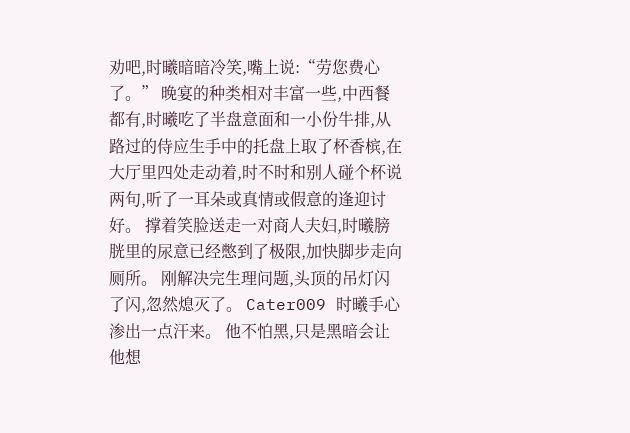劝吧,时曦暗暗冷笑,嘴上说:“劳您费心了。” 晚宴的种类相对丰富一些,中西餐都有,时曦吃了半盘意面和一小份牛排,从路过的侍应生手中的托盘上取了杯香槟,在大厅里四处走动着,时不时和别人碰个杯说两句,听了一耳朵或真情或假意的逢迎讨好。 撑着笑脸送走一对商人夫妇,时曦膀胱里的尿意已经憋到了极限,加快脚步走向厕所。 刚解决完生理问题,头顶的吊灯闪了闪,忽然熄灭了。 Cater009 时曦手心渗出一点汗来。 他不怕黑,只是黑暗会让他想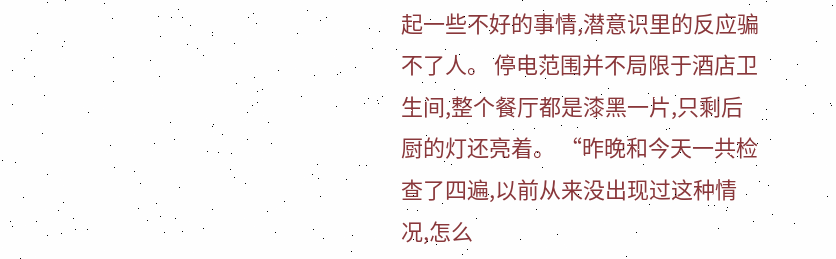起一些不好的事情,潜意识里的反应骗不了人。 停电范围并不局限于酒店卫生间,整个餐厅都是漆黑一片,只剩后厨的灯还亮着。 “昨晚和今天一共检查了四遍,以前从来没出现过这种情况,怎么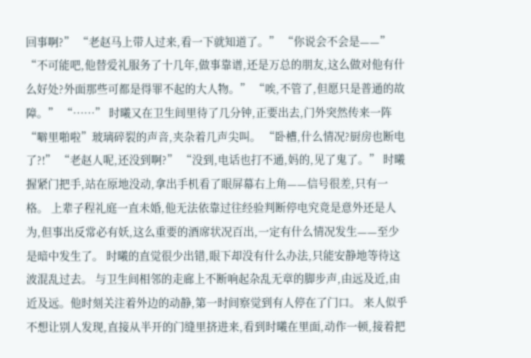回事啊?” “老赵马上带人过来,看一下就知道了。” “你说会不会是——” “不可能吧,他替爱礼服务了十几年,做事靠谱,还是万总的朋友,这么做对他有什么好处?外面那些可都是得罪不起的大人物。” “唉,不管了,但愿只是普通的故障。” “……” 时曦又在卫生间里待了几分钟,正要出去,门外突然传来一阵“噼里啪啦”玻璃碎裂的声音,夹杂着几声尖叫。 “卧槽,什么情况?厨房也断电了?!” “老赵人呢,还没到啊?” “没到,电话也打不通,妈的,见了鬼了。” 时曦握紧门把手,站在原地没动,拿出手机看了眼屏幕右上角——信号很差,只有一格。 上辈子程礼庭一直未婚,他无法依靠过往经验判断停电究竟是意外还是人为,但事出反常必有妖,这么重要的酒席状况百出,一定有什么情况发生——至少是暗中发生了。 时曦的直觉很少出错,眼下却没有什么办法,只能安静地等待这波混乱过去。 与卫生间相邻的走廊上不断响起杂乱无章的脚步声,由远及近,由近及远。他时刻关注着外边的动静,第一时间察觉到有人停在了门口。 来人似乎不想让别人发现,直接从半开的门缝里挤进来,看到时曦在里面,动作一顿,接着把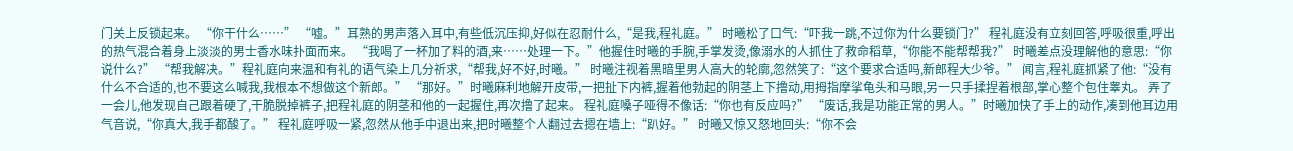门关上反锁起来。 “你干什么……” “嘘。”耳熟的男声落入耳中,有些低沉压抑,好似在忍耐什么,“是我,程礼庭。” 时曦松了口气:“吓我一跳,不过你为什么要锁门?” 程礼庭没有立刻回答,呼吸很重,呼出的热气混合着身上淡淡的男士香水味扑面而来。 “我喝了一杯加了料的酒,来……处理一下。”他握住时曦的手腕,手掌发烫,像溺水的人抓住了救命稻草,“你能不能帮帮我?” 时曦差点没理解他的意思:“你说什么?” “帮我解决。”程礼庭向来温和有礼的语气染上几分祈求,“帮我,好不好,时曦。” 时曦注视着黑暗里男人高大的轮廓,忽然笑了:“这个要求合适吗,新郎程大少爷。” 闻言,程礼庭抓紧了他:“没有什么不合适的,也不要这么喊我,我根本不想做这个新郎。” “那好。”时曦麻利地解开皮带,一把扯下内裤,握着他勃起的阴茎上下撸动,用拇指摩挲龟头和马眼,另一只手揉捏着根部,掌心整个包住睾丸。 弄了一会儿,他发现自己跟着硬了,干脆脱掉裤子,把程礼庭的阴茎和他的一起握住,再次撸了起来。 程礼庭嗓子哑得不像话:“你也有反应吗?” “废话,我是功能正常的男人。”时曦加快了手上的动作,凑到他耳边用气音说,“你真大,我手都酸了。” 程礼庭呼吸一紧,忽然从他手中退出来,把时曦整个人翻过去摁在墙上:“趴好。” 时曦又惊又怒地回头:“你不会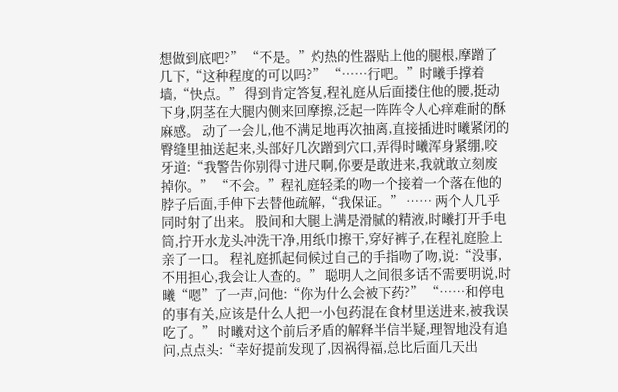想做到底吧?” “不是。”灼热的性器贴上他的腿根,摩蹭了几下,“这种程度的可以吗?” “……行吧。”时曦手撑着墙,“快点。” 得到肯定答复,程礼庭从后面搂住他的腰,挺动下身,阴茎在大腿内侧来回摩擦,泛起一阵阵令人心痒难耐的酥麻感。 动了一会儿,他不满足地再次抽离,直接插进时曦紧闭的臀缝里抽送起来,头部好几次蹭到穴口,弄得时曦浑身紧绷,咬牙道:“我警告你别得寸进尺啊,你要是敢进来,我就敢立刻废掉你。” “不会。”程礼庭轻柔的吻一个接着一个落在他的脖子后面,手伸下去替他疏解,“我保证。” …… 两个人几乎同时射了出来。 股间和大腿上满是滑腻的精液,时曦打开手电筒,拧开水龙头冲洗干净,用纸巾擦干,穿好裤子,在程礼庭脸上亲了一口。 程礼庭抓起伺候过自己的手指吻了吻,说:“没事,不用担心,我会让人查的。” 聪明人之间很多话不需要明说,时曦“嗯”了一声,问他:“你为什么会被下药?” “……和停电的事有关,应该是什么人把一小包药混在食材里送进来,被我误吃了。” 时曦对这个前后矛盾的解释半信半疑,理智地没有追问,点点头:“幸好提前发现了,因祸得福,总比后面几天出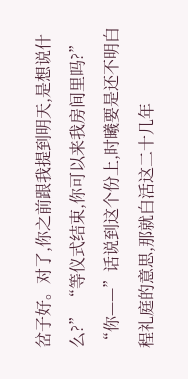岔子好。对了,你之前跟我提到明天,是想说什么?” “等仪式结束,你可以来我房间里吗?” “你——”话说到这个份上,时曦要是还不明白程礼庭的意思,那就白活这二十几年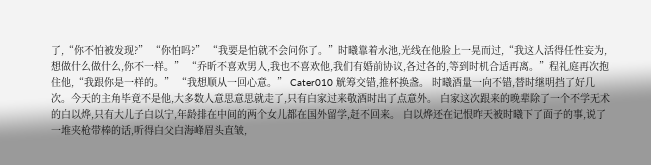了,“你不怕被发现?” “你怕吗?” “我要是怕就不会问你了。”时曦靠着水池,光线在他脸上一晃而过,“我这人活得任性妄为,想做什么做什么,你不一样。” “乔昕不喜欢男人,我也不喜欢他,我们有婚前协议,各过各的,等到时机合适再离。”程礼庭再次抱住他,“我跟你是一样的。” “我想顺从一回心意。” Cater010 觥筹交错,推杯换盏。 时曦酒量一向不错,替时继明挡了好几次。今天的主角毕竟不是他,大多数人意思意思就走了,只有白家过来敬酒时出了点意外。 白家这次跟来的晚辈除了一个不学无术的白以烨,只有大儿子白以宁,年龄排在中间的两个女儿都在国外留学,赶不回来。 白以烨还在记恨昨天被时曦下了面子的事,说了一堆夹枪带棒的话,听得白父白海峰眉头直皱,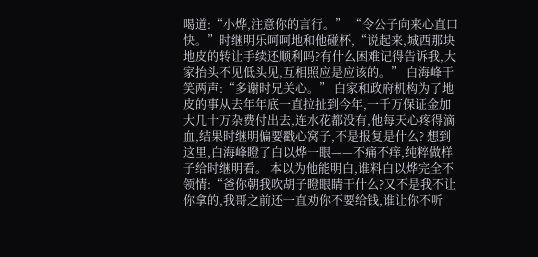喝道:“小烨,注意你的言行。” “令公子向来心直口快。”时继明乐呵呵地和他碰杯,“说起来,城西那块地皮的转让手续还顺利吗?有什么困难记得告诉我,大家抬头不见低头见,互相照应是应该的。” 白海峰干笑两声:“多谢时兄关心。” 白家和政府机构为了地皮的事从去年年底一直拉扯到今年,一千万保证金加大几十万杂费付出去,连水花都没有,他每天心疼得滴血,结果时继明偏要戳心窝子,不是报复是什么? 想到这里,白海峰瞪了白以烨一眼——不痛不痒,纯粹做样子给时继明看。 本以为他能明白,谁料白以烨完全不领情:“爸你朝我吹胡子瞪眼睛干什么?又不是我不让你拿的,我哥之前还一直劝你不要给钱,谁让你不听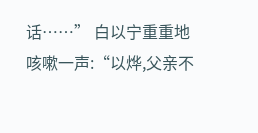话……” 白以宁重重地咳嗽一声:“以烨,父亲不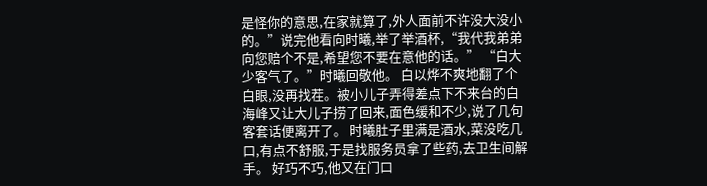是怪你的意思,在家就算了,外人面前不许没大没小的。”说完他看向时曦,举了举酒杯,“我代我弟弟向您赔个不是,希望您不要在意他的话。” “白大少客气了。”时曦回敬他。 白以烨不爽地翻了个白眼,没再找茬。被小儿子弄得差点下不来台的白海峰又让大儿子捞了回来,面色缓和不少,说了几句客套话便离开了。 时曦肚子里满是酒水,菜没吃几口,有点不舒服,于是找服务员拿了些药,去卫生间解手。 好巧不巧,他又在门口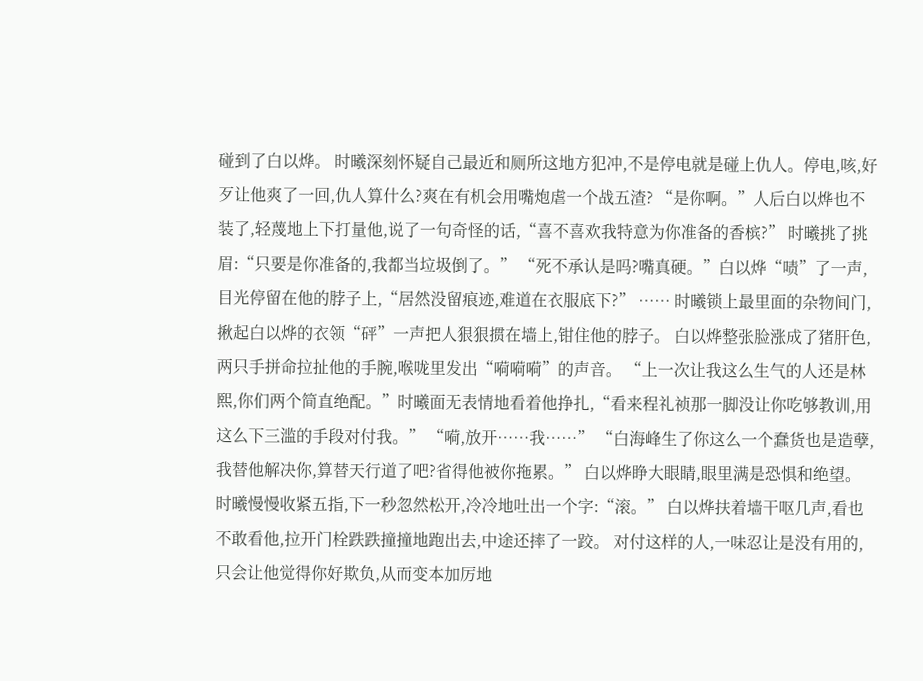碰到了白以烨。 时曦深刻怀疑自己最近和厕所这地方犯冲,不是停电就是碰上仇人。停电,咳,好歹让他爽了一回,仇人算什么?爽在有机会用嘴炮虐一个战五渣? “是你啊。”人后白以烨也不装了,轻蔑地上下打量他,说了一句奇怪的话,“喜不喜欢我特意为你准备的香槟?” 时曦挑了挑眉:“只要是你准备的,我都当垃圾倒了。” “死不承认是吗?嘴真硬。”白以烨“啧”了一声,目光停留在他的脖子上,“居然没留痕迹,难道在衣服底下?” …… 时曦锁上最里面的杂物间门,揪起白以烨的衣领“砰”一声把人狠狠掼在墙上,钳住他的脖子。 白以烨整张脸涨成了猪肝色,两只手拼命拉扯他的手腕,喉咙里发出“嗬嗬嗬”的声音。 “上一次让我这么生气的人还是林熙,你们两个简直绝配。”时曦面无表情地看着他挣扎,“看来程礼祯那一脚没让你吃够教训,用这么下三滥的手段对付我。” “嗬,放开……我……” “白海峰生了你这么一个蠢货也是造孽,我替他解决你,算替天行道了吧?省得他被你拖累。” 白以烨睁大眼睛,眼里满是恐惧和绝望。 时曦慢慢收紧五指,下一秒忽然松开,冷冷地吐出一个字:“滚。” 白以烨扶着墙干呕几声,看也不敢看他,拉开门栓跌跌撞撞地跑出去,中途还摔了一跤。 对付这样的人,一味忍让是没有用的,只会让他觉得你好欺负,从而变本加厉地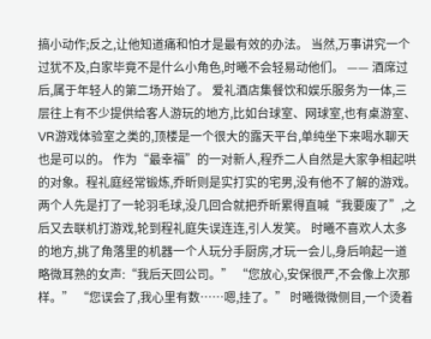搞小动作;反之,让他知道痛和怕才是最有效的办法。 当然,万事讲究一个过犹不及,白家毕竟不是什么小角色,时曦不会轻易动他们。 —— 酒席过后,属于年轻人的第二场开始了。 爱礼酒店集餐饮和娱乐服务为一体,三层往上有不少提供给客人游玩的地方,比如台球室、网球室,也有桌游室、VR游戏体验室之类的,顶楼是一个很大的露天平台,单纯坐下来喝水聊天也是可以的。 作为“最幸福”的一对新人,程乔二人自然是大家争相起哄的对象。程礼庭经常锻炼,乔昕则是实打实的宅男,没有他不了解的游戏。 两个人先是打了一轮羽毛球,没几回合就把乔昕累得直喊“我要废了”,之后又去联机打游戏,轮到程礼庭失误连连,引人发笑。 时曦不喜欢人太多的地方,挑了角落里的机器一个人玩分手厨房,才玩一会儿,身后响起一道略微耳熟的女声:“我后天回公司。” “您放心,安保很严,不会像上次那样。” “您误会了,我心里有数……嗯,挂了。” 时曦微微侧目,一个烫着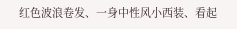红色波浪卷发、一身中性风小西装、看起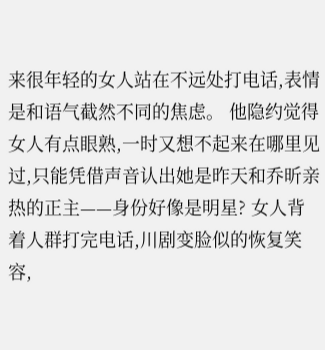来很年轻的女人站在不远处打电话,表情是和语气截然不同的焦虑。 他隐约觉得女人有点眼熟,一时又想不起来在哪里见过,只能凭借声音认出她是昨天和乔昕亲热的正主——身份好像是明星? 女人背着人群打完电话,川剧变脸似的恢复笑容,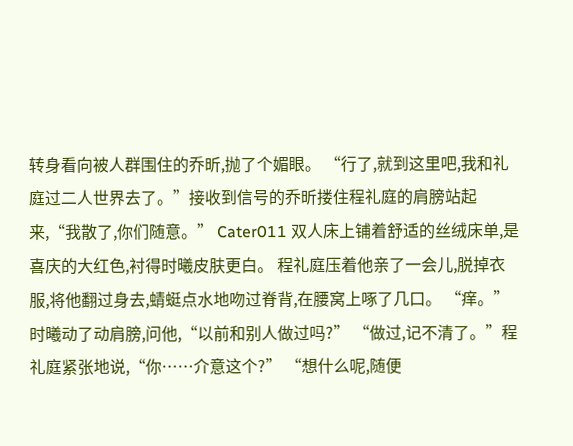转身看向被人群围住的乔昕,抛了个媚眼。 “行了,就到这里吧,我和礼庭过二人世界去了。”接收到信号的乔昕搂住程礼庭的肩膀站起来,“我散了,你们随意。” Cater011 双人床上铺着舒适的丝绒床单,是喜庆的大红色,衬得时曦皮肤更白。 程礼庭压着他亲了一会儿,脱掉衣服,将他翻过身去,蜻蜓点水地吻过脊背,在腰窝上啄了几口。 “痒。”时曦动了动肩膀,问他,“以前和别人做过吗?” “做过,记不清了。”程礼庭紧张地说,“你……介意这个?” “想什么呢,随便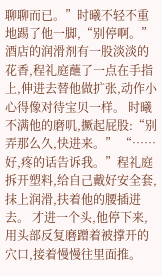聊聊而已。”时曦不轻不重地踢了他一脚,“别停啊。” 酒店的润滑剂有一股淡淡的花香,程礼庭蘸了一点在手指上,伸进去替他做扩张,动作小心得像对待宝贝一样。 时曦不满他的磨叽,撅起屁股:“别弄那么久,快进来。” “……好,疼的话告诉我。”程礼庭拆开塑料,给自己戴好安全套,抹上润滑,扶着他的腰插进去。 才进一个头,他停下来,用头部反复磨蹭着被撑开的穴口,接着慢慢往里面推。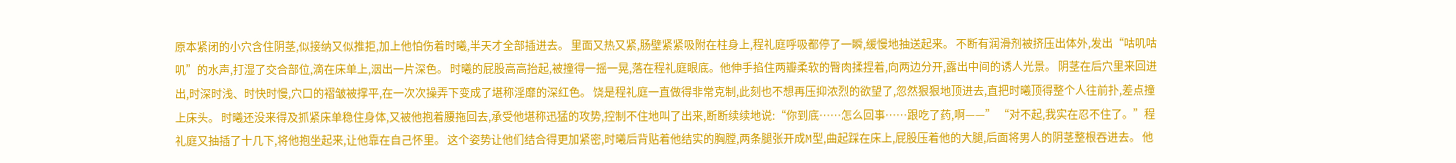原本紧闭的小穴含住阴茎,似接纳又似推拒,加上他怕伤着时曦,半天才全部插进去。 里面又热又紧,肠壁紧紧吸附在柱身上,程礼庭呼吸都停了一瞬,缓慢地抽送起来。 不断有润滑剂被挤压出体外,发出“咕叽咕叽”的水声,打湿了交合部位,滴在床单上,洇出一片深色。 时曦的屁股高高抬起,被撞得一摇一晃,落在程礼庭眼底。他伸手掐住两瓣柔软的臀肉揉捏着,向两边分开,露出中间的诱人光景。 阴茎在后穴里来回进出,时深时浅、时快时慢,穴口的褶皱被撑平,在一次次操弄下变成了堪称淫靡的深红色。 饶是程礼庭一直做得非常克制,此刻也不想再压抑浓烈的欲望了,忽然狠狠地顶进去,直把时曦顶得整个人往前扑,差点撞上床头。 时曦还没来得及抓紧床单稳住身体,又被他抱着腰拖回去,承受他堪称迅猛的攻势,控制不住地叫了出来,断断续续地说:“你到底……怎么回事……跟吃了药,啊——” “对不起,我实在忍不住了。”程礼庭又抽插了十几下,将他抱坐起来,让他靠在自己怀里。 这个姿势让他们结合得更加紧密,时曦后背贴着他结实的胸膛,两条腿张开成M型,曲起踩在床上,屁股压着他的大腿,后面将男人的阴茎整根吞进去。 他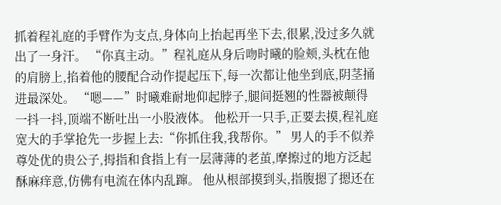抓着程礼庭的手臂作为支点,身体向上抬起再坐下去,很累,没过多久就出了一身汗。 “你真主动。”程礼庭从身后吻时曦的脸颊,头枕在他的肩膀上,掐着他的腰配合动作提起压下,每一次都让他坐到底,阴茎捅进最深处。 “嗯——”时曦难耐地仰起脖子,腿间挺翘的性器被颠得一抖一抖,顶端不断吐出一小股液体。 他松开一只手,正要去摸,程礼庭宽大的手掌抢先一步握上去:“你抓住我,我帮你。” 男人的手不似养尊处优的贵公子,拇指和食指上有一层薄薄的老茧,摩擦过的地方泛起酥麻痒意,仿佛有电流在体内乱蹿。 他从根部摸到头,指腹摁了摁还在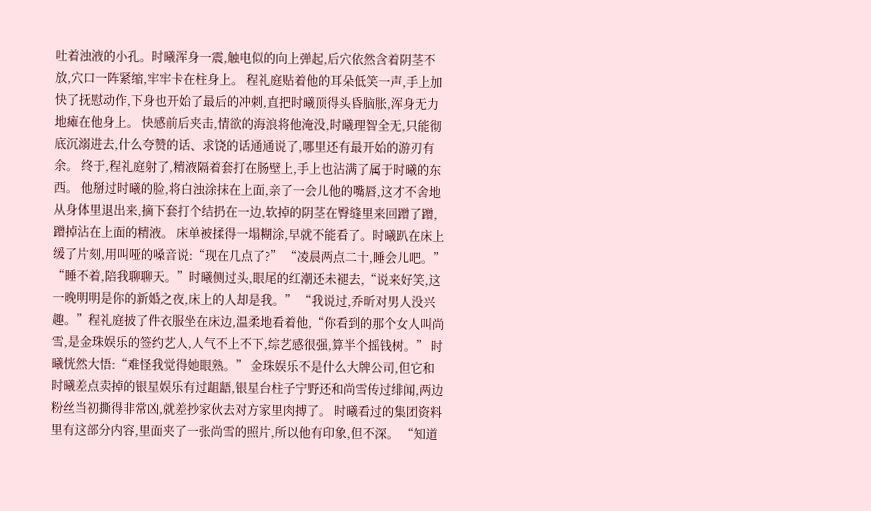吐着浊液的小孔。时曦浑身一震,触电似的向上弹起,后穴依然含着阴茎不放,穴口一阵紧缩,牢牢卡在柱身上。 程礼庭贴着他的耳朵低笑一声,手上加快了抚慰动作,下身也开始了最后的冲刺,直把时曦顶得头昏脑胀,浑身无力地瘫在他身上。 快感前后夹击,情欲的海浪将他淹没,时曦理智全无,只能彻底沉溺进去,什么夸赞的话、求饶的话通通说了,哪里还有最开始的游刃有余。 终于,程礼庭射了,精液隔着套打在肠壁上,手上也沾满了属于时曦的东西。 他掰过时曦的脸,将白浊涂抹在上面,亲了一会儿他的嘴唇,这才不舍地从身体里退出来,摘下套打个结扔在一边,软掉的阴茎在臀缝里来回蹭了蹭,蹭掉沾在上面的精液。 床单被揉得一塌糊涂,早就不能看了。时曦趴在床上缓了片刻,用叫哑的嗓音说:“现在几点了?” “凌晨两点二十,睡会儿吧。” “睡不着,陪我聊聊天。”时曦侧过头,眼尾的红潮还未褪去,“说来好笑,这一晚明明是你的新婚之夜,床上的人却是我。” “我说过,乔昕对男人没兴趣。”程礼庭披了件衣服坐在床边,温柔地看着他,“你看到的那个女人叫尚雪,是金珠娱乐的签约艺人,人气不上不下,综艺感很强,算半个摇钱树。” 时曦恍然大悟:“难怪我觉得她眼熟。” 金珠娱乐不是什么大牌公司,但它和时曦差点卖掉的银星娱乐有过龃龉,银星台柱子宁野还和尚雪传过绯闻,两边粉丝当初撕得非常凶,就差抄家伙去对方家里肉搏了。 时曦看过的集团资料里有这部分内容,里面夹了一张尚雪的照片,所以他有印象,但不深。 “知道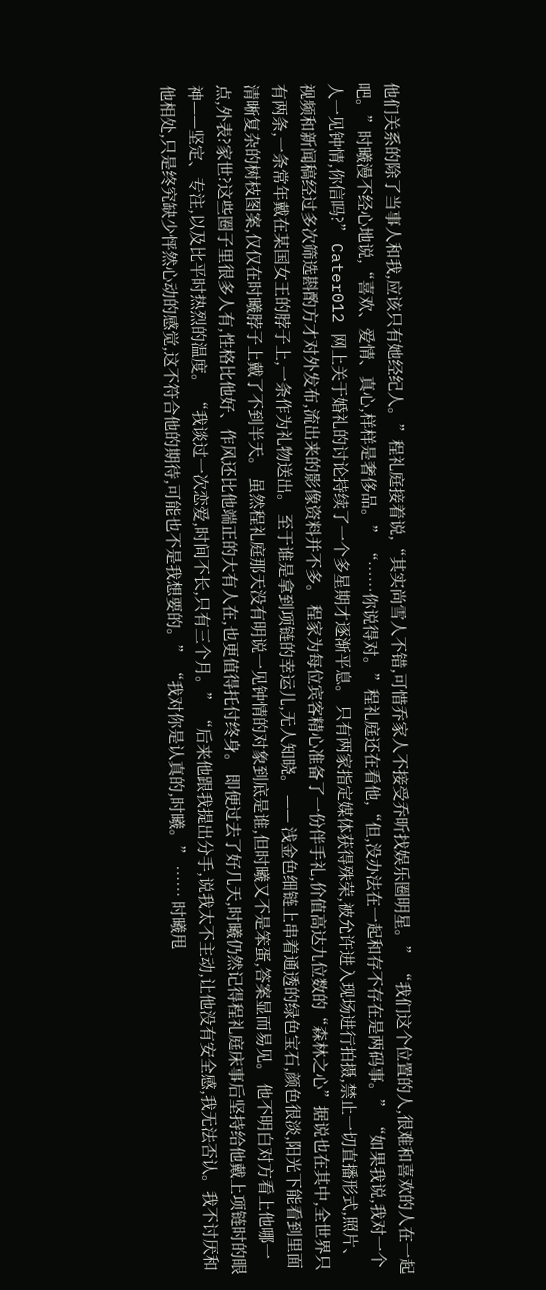他们关系的除了当事人和我,应该只有她经纪人。”程礼庭接着说,“其实尚雪人不错,可惜乔家人不接受乔昕找娱乐圈明星。” “我们这个位置的人,很难和喜欢的人在一起吧。”时曦漫不经心地说,“喜欢、爱情、真心,样样是奢侈品。” “……你说得对。”程礼庭还在看他,“但,没办法在一起和存不存在是两码事。” “如果我说,我对一个人一见钟情,你信吗?” Cater012 网上关于婚礼的讨论持续了一个多星期才逐渐平息。 只有两家指定媒体获得殊荣,被允许进入现场进行拍摄,禁止一切直播形式,照片、视频和新闻稿经过多次筛选斟酌方才对外发布,流出来的影像资料并不多。 程家为每位宾客精心准备了一份伴手礼,价值高达九位数的“森林之心”据说也在其中,全世界只有两条,一条常年戴在某国女王的脖子上,一条作为礼物送出。 至于谁是拿到项链的幸运儿,无人知晓。 —— 浅金色细链上串着通透的绿色宝石,颜色很淡,阳光下能看到里面清晰复杂的树枝图案,仅仅在时曦脖子上戴了不到半天。 虽然程礼庭那天没有明说一见钟情的对象到底是谁,但时曦又不是笨蛋,答案显而易见。 他不明白对方看上他哪一点,外表?家世?这些圈子里很多人有,性格比他好、作风还比他端正的大有人在,也更值得托付终身。 即便过去了好几天,时曦仍然记得程礼庭床事后坚持给他戴上项链时的眼神——坚定、专注,以及比平时热烈的温度。 “我谈过一次恋爱,时间不长,只有三个月。” “后来他跟我提出分手,说我太不主动,让他没有安全感,我无法否认。我不讨厌和他相处,只是终究缺少怦然心动的感觉,这不符合他的期待,可能也不是我想要的。” “我对你是认真的,时曦。” …… 时曦甩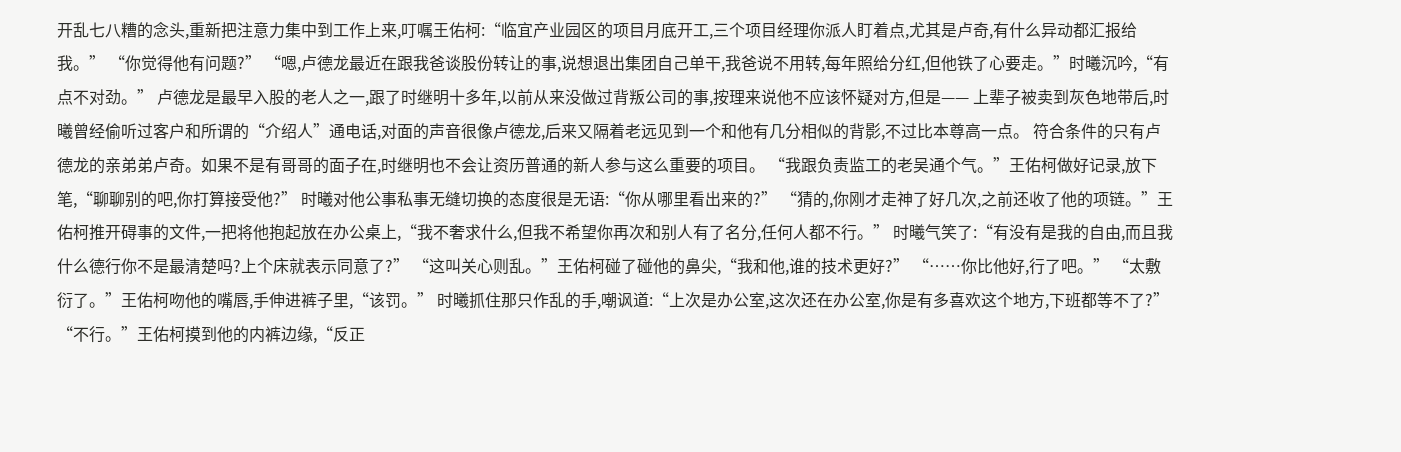开乱七八糟的念头,重新把注意力集中到工作上来,叮嘱王佑柯:“临宜产业园区的项目月底开工,三个项目经理你派人盯着点,尤其是卢奇,有什么异动都汇报给我。” “你觉得他有问题?” “嗯,卢德龙最近在跟我爸谈股份转让的事,说想退出集团自己单干,我爸说不用转,每年照给分红,但他铁了心要走。”时曦沉吟,“有点不对劲。” 卢德龙是最早入股的老人之一,跟了时继明十多年,以前从来没做过背叛公司的事,按理来说他不应该怀疑对方,但是—— 上辈子被卖到灰色地带后,时曦曾经偷听过客户和所谓的“介绍人”通电话,对面的声音很像卢德龙,后来又隔着老远见到一个和他有几分相似的背影,不过比本尊高一点。 符合条件的只有卢德龙的亲弟弟卢奇。如果不是有哥哥的面子在,时继明也不会让资历普通的新人参与这么重要的项目。 “我跟负责监工的老吴通个气。”王佑柯做好记录,放下笔,“聊聊别的吧,你打算接受他?” 时曦对他公事私事无缝切换的态度很是无语:“你从哪里看出来的?” “猜的,你刚才走神了好几次,之前还收了他的项链。”王佑柯推开碍事的文件,一把将他抱起放在办公桌上,“我不奢求什么,但我不希望你再次和别人有了名分,任何人都不行。” 时曦气笑了:“有没有是我的自由,而且我什么德行你不是最清楚吗?上个床就表示同意了?” “这叫关心则乱。”王佑柯碰了碰他的鼻尖,“我和他,谁的技术更好?” “……你比他好,行了吧。” “太敷衍了。”王佑柯吻他的嘴唇,手伸进裤子里,“该罚。” 时曦抓住那只作乱的手,嘲讽道:“上次是办公室,这次还在办公室,你是有多喜欢这个地方,下班都等不了?” “不行。”王佑柯摸到他的内裤边缘,“反正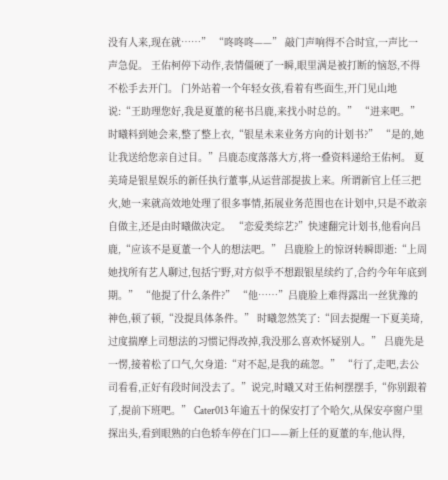没有人来,现在就……” “咚咚咚——” 敲门声响得不合时宜,一声比一声急促。 王佑柯停下动作,表情僵硬了一瞬,眼里满是被打断的恼怒,不得不松手去开门。 门外站着一个年轻女孩,看着有些面生,开门见山地说:“王助理您好,我是夏董的秘书吕鹿,来找小时总的。” “进来吧。”时曦料到她会来,整了整上衣,“银星未来业务方向的计划书?” “是的,她让我送给您亲自过目。”吕鹿态度落落大方,将一叠资料递给王佑柯。 夏美琦是银星娱乐的新任执行董事,从运营部提拔上来。所谓新官上任三把火,她一来就高效地处理了很多事情,拓展业务范围也在计划中,只是不敢亲自做主,还是由时曦做决定。 “恋爱类综艺?”快速翻完计划书,他看向吕鹿,“应该不是夏董一个人的想法吧。” 吕鹿脸上的惊讶转瞬即逝:“上周她找所有艺人聊过,包括宁野,对方似乎不想跟银星续约了,合约今年年底到期。” “他提了什么条件?” “他……”吕鹿脸上难得露出一丝犹豫的神色,顿了顿,“没提具体条件。” 时曦忽然笑了:“回去提醒一下夏美琦,过度揣摩上司想法的习惯记得改掉,我没那么喜欢怀疑别人。” 吕鹿先是一愣,接着松了口气,欠身道:“对不起,是我的疏忽。” “行了,走吧,去公司看看,正好有段时间没去了。”说完,时曦又对王佑柯摆摆手,“你别跟着了,提前下班吧。” Cater013 年逾五十的保安打了个哈欠,从保安亭窗户里探出头,看到眼熟的白色轿车停在门口——新上任的夏董的车,他认得,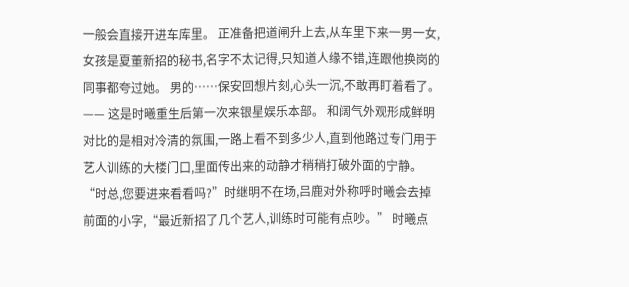一般会直接开进车库里。 正准备把道闸升上去,从车里下来一男一女,女孩是夏董新招的秘书,名字不太记得,只知道人缘不错,连跟他换岗的同事都夸过她。 男的……保安回想片刻,心头一沉,不敢再盯着看了。 —— 这是时曦重生后第一次来银星娱乐本部。 和阔气外观形成鲜明对比的是相对冷清的氛围,一路上看不到多少人,直到他路过专门用于艺人训练的大楼门口,里面传出来的动静才稍稍打破外面的宁静。 “时总,您要进来看看吗?”时继明不在场,吕鹿对外称呼时曦会去掉前面的小字,“最近新招了几个艺人,训练时可能有点吵。” 时曦点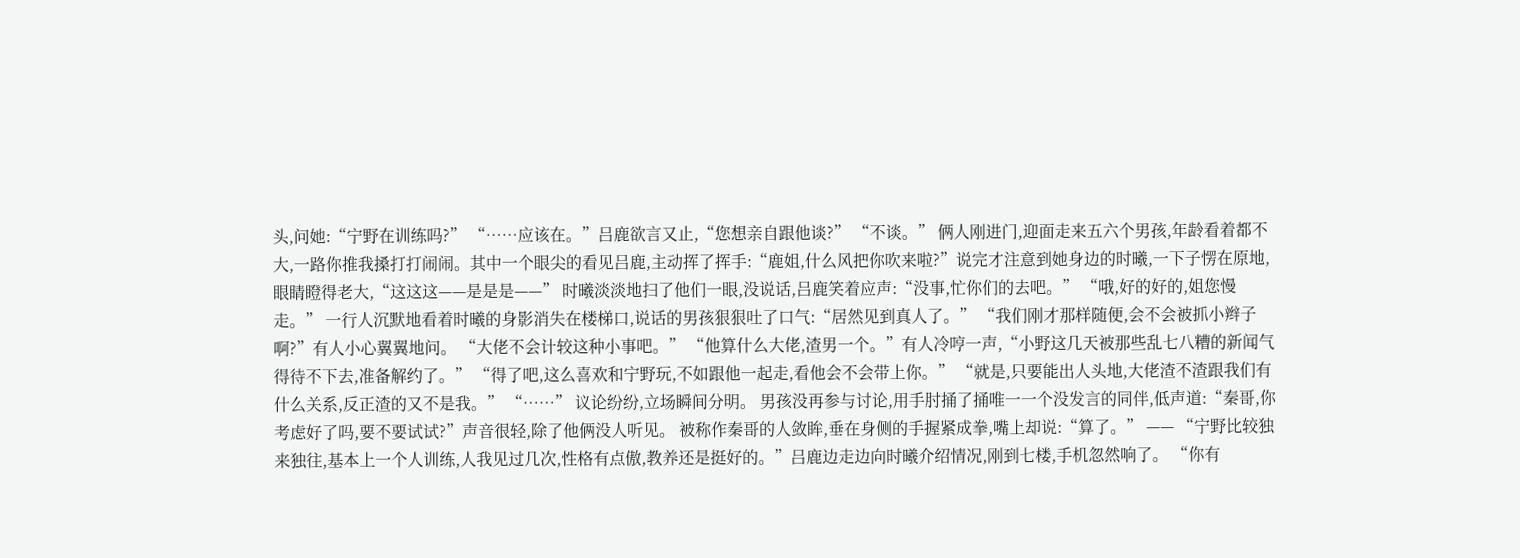头,问她:“宁野在训练吗?” “……应该在。”吕鹿欲言又止,“您想亲自跟他谈?” “不谈。” 俩人刚进门,迎面走来五六个男孩,年龄看着都不大,一路你推我搡打打闹闹。其中一个眼尖的看见吕鹿,主动挥了挥手:“鹿姐,什么风把你吹来啦?”说完才注意到她身边的时曦,一下子愣在原地,眼睛瞪得老大,“这这这——是是是——” 时曦淡淡地扫了他们一眼,没说话,吕鹿笑着应声:“没事,忙你们的去吧。” “哦,好的好的,姐您慢走。” 一行人沉默地看着时曦的身影消失在楼梯口,说话的男孩狠狠吐了口气:“居然见到真人了。” “我们刚才那样随便,会不会被抓小辫子啊?”有人小心翼翼地问。 “大佬不会计较这种小事吧。” “他算什么大佬,渣男一个。”有人冷哼一声,“小野这几天被那些乱七八糟的新闻气得待不下去,准备解约了。” “得了吧,这么喜欢和宁野玩,不如跟他一起走,看他会不会带上你。” “就是,只要能出人头地,大佬渣不渣跟我们有什么关系,反正渣的又不是我。” “……” 议论纷纷,立场瞬间分明。 男孩没再参与讨论,用手肘捅了捅唯一一个没发言的同伴,低声道:“秦哥,你考虑好了吗,要不要试试?”声音很轻,除了他俩没人听见。 被称作秦哥的人敛眸,垂在身侧的手握紧成拳,嘴上却说:“算了。” —— “宁野比较独来独往,基本上一个人训练,人我见过几次,性格有点傲,教养还是挺好的。”吕鹿边走边向时曦介绍情况,刚到七楼,手机忽然响了。 “你有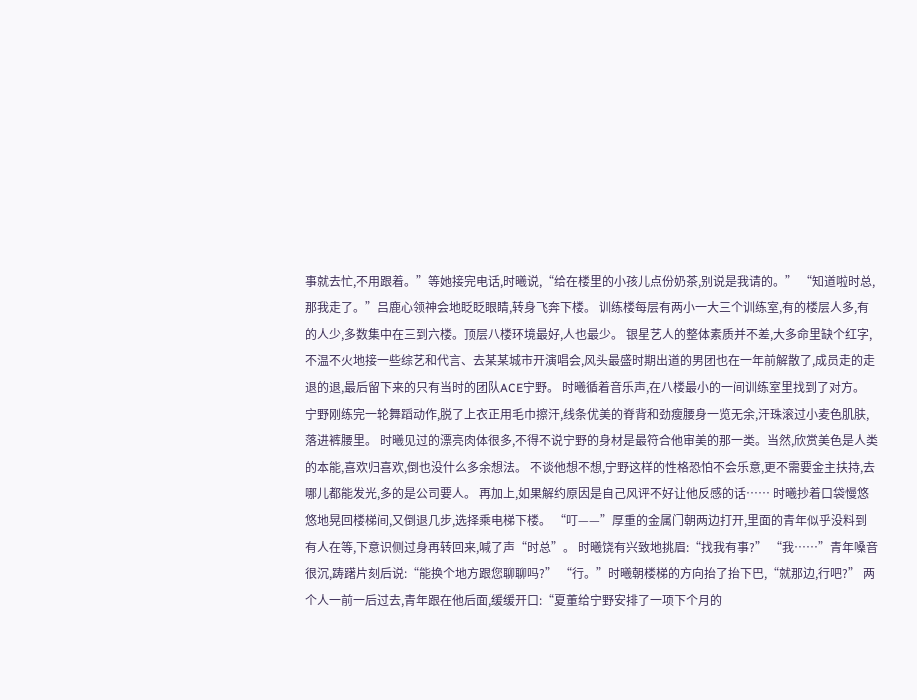事就去忙,不用跟着。”等她接完电话,时曦说,“给在楼里的小孩儿点份奶茶,别说是我请的。” “知道啦时总,那我走了。”吕鹿心领神会地眨眨眼睛,转身飞奔下楼。 训练楼每层有两小一大三个训练室,有的楼层人多,有的人少,多数集中在三到六楼。顶层八楼环境最好,人也最少。 银星艺人的整体素质并不差,大多命里缺个红字,不温不火地接一些综艺和代言、去某某城市开演唱会,风头最盛时期出道的男团也在一年前解散了,成员走的走退的退,最后留下来的只有当时的团队ACE宁野。 时曦循着音乐声,在八楼最小的一间训练室里找到了对方。 宁野刚练完一轮舞蹈动作,脱了上衣正用毛巾擦汗,线条优美的脊背和劲瘦腰身一览无余,汗珠滚过小麦色肌肤,落进裤腰里。 时曦见过的漂亮肉体很多,不得不说宁野的身材是最符合他审美的那一类。当然,欣赏美色是人类的本能,喜欢归喜欢,倒也没什么多余想法。 不谈他想不想,宁野这样的性格恐怕不会乐意,更不需要金主扶持,去哪儿都能发光,多的是公司要人。 再加上,如果解约原因是自己风评不好让他反感的话…… 时曦抄着口袋慢悠悠地晃回楼梯间,又倒退几步,选择乘电梯下楼。 “叮——”厚重的金属门朝两边打开,里面的青年似乎没料到有人在等,下意识侧过身再转回来,喊了声“时总”。 时曦饶有兴致地挑眉:“找我有事?” “我……”青年嗓音很沉,踌躇片刻后说:“能换个地方跟您聊聊吗?” “行。”时曦朝楼梯的方向抬了抬下巴,“就那边,行吧?” 两个人一前一后过去,青年跟在他后面,缓缓开口:“夏董给宁野安排了一项下个月的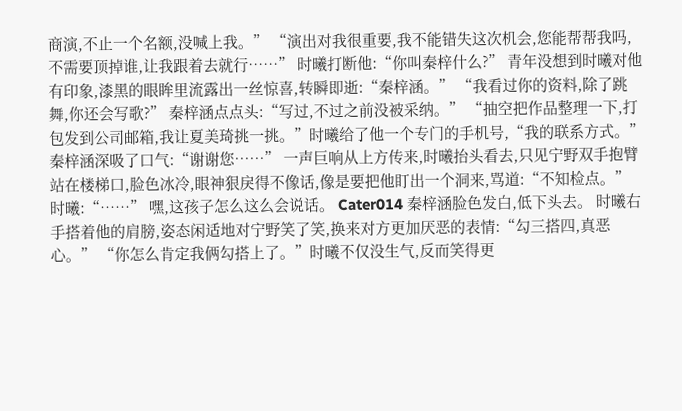商演,不止一个名额,没喊上我。” “演出对我很重要,我不能错失这次机会,您能帮帮我吗,不需要顶掉谁,让我跟着去就行……” 时曦打断他:“你叫秦梓什么?” 青年没想到时曦对他有印象,漆黑的眼眸里流露出一丝惊喜,转瞬即逝:“秦梓涵。” “我看过你的资料,除了跳舞,你还会写歌?” 秦梓涵点点头:“写过,不过之前没被采纳。” “抽空把作品整理一下,打包发到公司邮箱,我让夏美琦挑一挑。”时曦给了他一个专门的手机号,“我的联系方式。” 秦梓涵深吸了口气:“谢谢您……” 一声巨响从上方传来,时曦抬头看去,只见宁野双手抱臂站在楼梯口,脸色冰冷,眼神狠戾得不像话,像是要把他盯出一个洞来,骂道:“不知检点。” 时曦:“……” 嘿,这孩子怎么这么会说话。 Cater014 秦梓涵脸色发白,低下头去。 时曦右手搭着他的肩膀,姿态闲适地对宁野笑了笑,换来对方更加厌恶的表情:“勾三搭四,真恶心。” “你怎么肯定我俩勾搭上了。”时曦不仅没生气,反而笑得更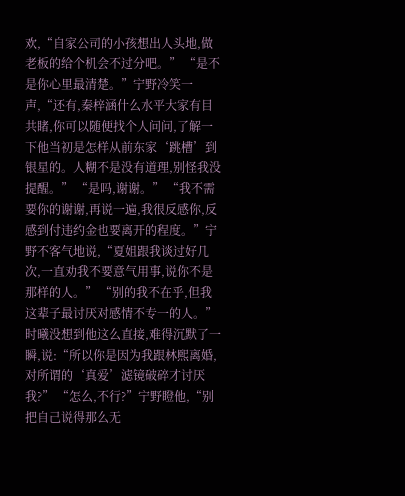欢,“自家公司的小孩想出人头地,做老板的给个机会不过分吧。” “是不是你心里最清楚。”宁野冷笑一声,“还有,秦梓涵什么水平大家有目共睹,你可以随便找个人问问,了解一下他当初是怎样从前东家‘跳槽’到银星的。人糊不是没有道理,别怪我没提醒。” “是吗,谢谢。” “我不需要你的谢谢,再说一遍,我很反感你,反感到付违约金也要离开的程度。”宁野不客气地说,“夏姐跟我谈过好几次,一直劝我不要意气用事,说你不是那样的人。” “别的我不在乎,但我这辈子最讨厌对感情不专一的人。” 时曦没想到他这么直接,难得沉默了一瞬,说:“所以你是因为我跟林熙离婚,对所谓的‘真爱’滤镜破碎才讨厌我?” “怎么,不行?”宁野瞪他,“别把自己说得那么无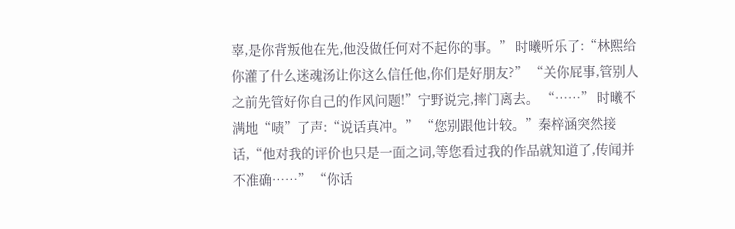辜,是你背叛他在先,他没做任何对不起你的事。” 时曦听乐了:“林熙给你灌了什么迷魂汤让你这么信任他,你们是好朋友?” “关你屁事,管别人之前先管好你自己的作风问题!”宁野说完,摔门离去。 “……” 时曦不满地“啧”了声:“说话真冲。” “您别跟他计较。”秦梓涵突然接话,“他对我的评价也只是一面之词,等您看过我的作品就知道了,传闻并不准确……” “你话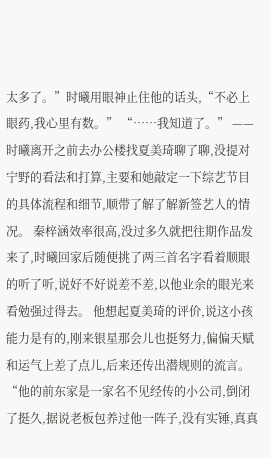太多了。”时曦用眼神止住他的话头,“不必上眼药,我心里有数。” “……我知道了。” —— 时曦离开之前去办公楼找夏美琦聊了聊,没提对宁野的看法和打算,主要和她敲定一下综艺节目的具体流程和细节,顺带了解了解新签艺人的情况。 秦梓涵效率很高,没过多久就把往期作品发来了,时曦回家后随便挑了两三首名字看着顺眼的听了听,说好不好说差不差,以他业余的眼光来看勉强过得去。 他想起夏美琦的评价,说这小孩能力是有的,刚来银星那会儿也挺努力,偏偏天赋和运气上差了点儿,后来还传出潜规则的流言。 “他的前东家是一家名不见经传的小公司,倒闭了挺久,据说老板包养过他一阵子,没有实锤,真真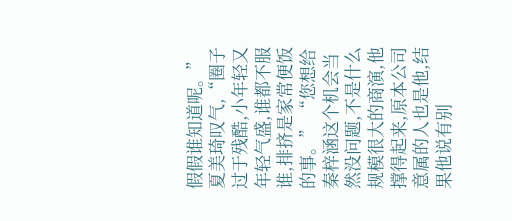假假谁知道呢。”夏美琦叹气,“圈子过于残酷,小年轻又年轻气盛,谁都不服谁,排挤是家常便饭的事。” “您想给秦梓涵这个机会当然没问题,不是什么规模很大的商演,他撑得起来,原本公司意属的人也是他,结果他说有别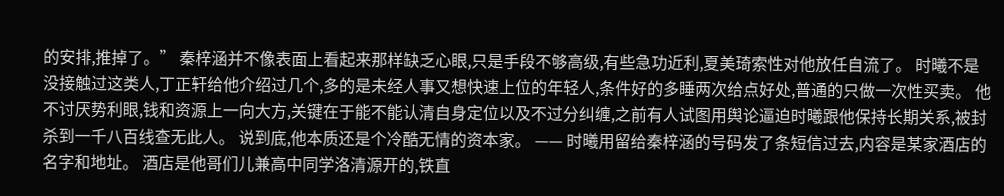的安排,推掉了。” 秦梓涵并不像表面上看起来那样缺乏心眼,只是手段不够高级,有些急功近利,夏美琦索性对他放任自流了。 时曦不是没接触过这类人,丁正轩给他介绍过几个,多的是未经人事又想快速上位的年轻人,条件好的多睡两次给点好处,普通的只做一次性买卖。 他不讨厌势利眼,钱和资源上一向大方,关键在于能不能认清自身定位以及不过分纠缠,之前有人试图用舆论逼迫时曦跟他保持长期关系,被封杀到一千八百线查无此人。 说到底,他本质还是个冷酷无情的资本家。 —— 时曦用留给秦梓涵的号码发了条短信过去,内容是某家酒店的名字和地址。 酒店是他哥们儿兼高中同学洛清源开的,铁直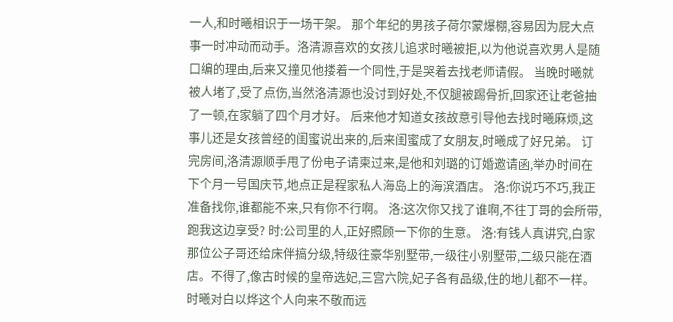一人,和时曦相识于一场干架。 那个年纪的男孩子荷尔蒙爆棚,容易因为屁大点事一时冲动而动手。洛清源喜欢的女孩儿追求时曦被拒,以为他说喜欢男人是随口编的理由,后来又撞见他搂着一个同性,于是哭着去找老师请假。 当晚时曦就被人堵了,受了点伤,当然洛清源也没讨到好处,不仅腿被踢骨折,回家还让老爸抽了一顿,在家躺了四个月才好。 后来他才知道女孩故意引导他去找时曦麻烦,这事儿还是女孩曾经的闺蜜说出来的,后来闺蜜成了女朋友,时曦成了好兄弟。 订完房间,洛清源顺手甩了份电子请柬过来,是他和刘璐的订婚邀请函,举办时间在下个月一号国庆节,地点正是程家私人海岛上的海滨酒店。 洛:你说巧不巧,我正准备找你,谁都能不来,只有你不行啊。 洛:这次你又找了谁啊,不往丁哥的会所带,跑我这边享受? 时:公司里的人,正好照顾一下你的生意。 洛:有钱人真讲究,白家那位公子哥还给床伴搞分级,特级往豪华别墅带,一级往小别墅带,二级只能在酒店。不得了,像古时候的皇帝选妃,三宫六院,妃子各有品级,住的地儿都不一样。 时曦对白以烨这个人向来不敬而远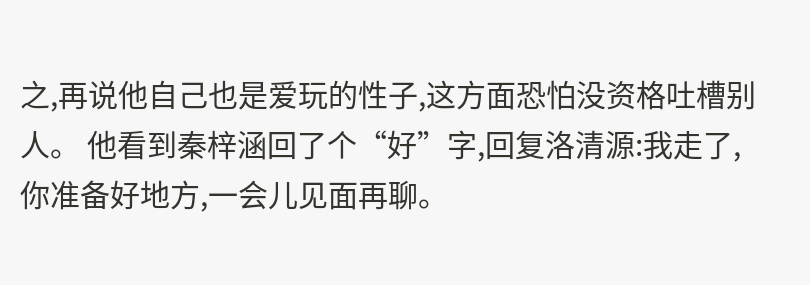之,再说他自己也是爱玩的性子,这方面恐怕没资格吐槽别人。 他看到秦梓涵回了个“好”字,回复洛清源:我走了,你准备好地方,一会儿见面再聊。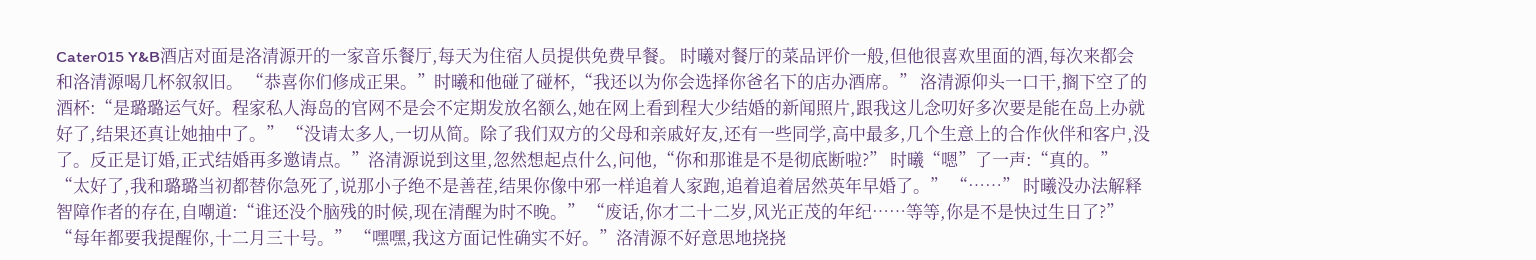Cater015 Y&B酒店对面是洛清源开的一家音乐餐厅,每天为住宿人员提供免费早餐。 时曦对餐厅的菜品评价一般,但他很喜欢里面的酒,每次来都会和洛清源喝几杯叙叙旧。 “恭喜你们修成正果。”时曦和他碰了碰杯,“我还以为你会选择你爸名下的店办酒席。” 洛清源仰头一口干,搁下空了的酒杯:“是璐璐运气好。程家私人海岛的官网不是会不定期发放名额么,她在网上看到程大少结婚的新闻照片,跟我这儿念叨好多次要是能在岛上办就好了,结果还真让她抽中了。” “没请太多人,一切从简。除了我们双方的父母和亲戚好友,还有一些同学,高中最多,几个生意上的合作伙伴和客户,没了。反正是订婚,正式结婚再多邀请点。”洛清源说到这里,忽然想起点什么,问他,“你和那谁是不是彻底断啦?” 时曦“嗯”了一声:“真的。” “太好了,我和璐璐当初都替你急死了,说那小子绝不是善茬,结果你像中邪一样追着人家跑,追着追着居然英年早婚了。” “……” 时曦没办法解释智障作者的存在,自嘲道:“谁还没个脑残的时候,现在清醒为时不晚。” “废话,你才二十二岁,风光正茂的年纪……等等,你是不是快过生日了?” “每年都要我提醒你,十二月三十号。” “嘿嘿,我这方面记性确实不好。”洛清源不好意思地挠挠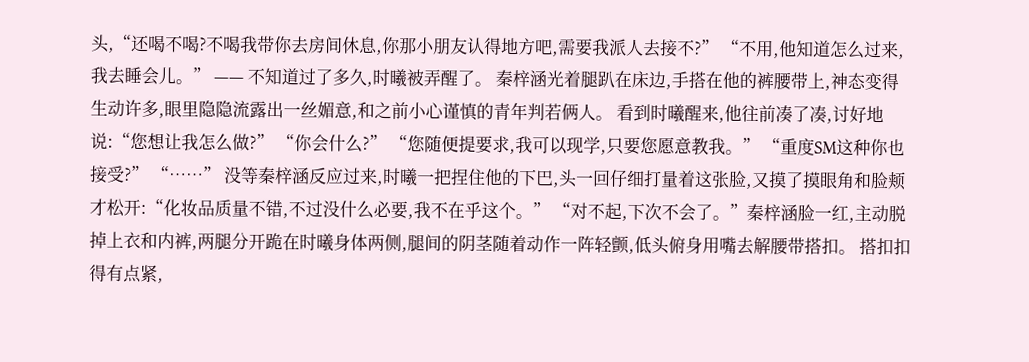头,“还喝不喝?不喝我带你去房间休息,你那小朋友认得地方吧,需要我派人去接不?” “不用,他知道怎么过来,我去睡会儿。” —— 不知道过了多久,时曦被弄醒了。 秦梓涵光着腿趴在床边,手搭在他的裤腰带上,神态变得生动许多,眼里隐隐流露出一丝媚意,和之前小心谨慎的青年判若俩人。 看到时曦醒来,他往前凑了凑,讨好地说:“您想让我怎么做?” “你会什么?” “您随便提要求,我可以现学,只要您愿意教我。” “重度SM这种你也接受?” “……” 没等秦梓涵反应过来,时曦一把捏住他的下巴,头一回仔细打量着这张脸,又摸了摸眼角和脸颊才松开:“化妆品质量不错,不过没什么必要,我不在乎这个。” “对不起,下次不会了。”秦梓涵脸一红,主动脱掉上衣和内裤,两腿分开跪在时曦身体两侧,腿间的阴茎随着动作一阵轻颤,低头俯身用嘴去解腰带搭扣。 搭扣扣得有点紧,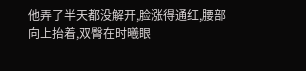他弄了半天都没解开,脸涨得通红,腰部向上抬着,双臀在时曦眼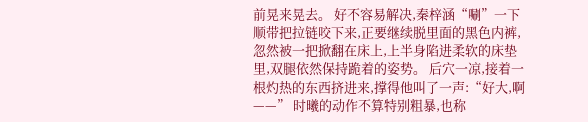前晃来晃去。 好不容易解决,秦梓涵“唰”一下顺带把拉链咬下来,正要继续脱里面的黑色内裤,忽然被一把掀翻在床上,上半身陷进柔软的床垫里,双腿依然保持跪着的姿势。 后穴一凉,接着一根灼热的东西挤进来,撑得他叫了一声:“好大,啊——” 时曦的动作不算特别粗暴,也称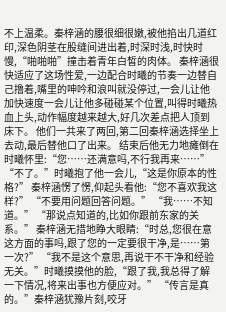不上温柔。秦梓涵的腰很细很嫩,被他掐出几道红印,深色阴茎在股缝间进出着,时深时浅,时快时慢,“啪啪啪”撞击着青年白皙的肉体。 秦梓涵很快适应了这场性爱,一边配合时曦的节奏一边替自己撸着,嘴里的呻吟和浪叫就没停过,一会儿让他加快速度一会儿让他多碰碰某个位置,叫得时曦热血上头,动作幅度越来越大,好几次差点把人顶到床下。 他们一共来了两回,第二回秦梓涵选择坐上去动,最后替他口了出来。 结束后他无力地瘫倒在时曦怀里:“您……还满意吗,不行我再来……” “不了。”时曦抱了他一会儿,“这是你原本的性格?” 秦梓涵愣了愣,仰起头看他:“您不喜欢我这样?” “不要用问题回答问题。” “我……不知道。” “那说点知道的,比如你跟前东家的关系。” 秦梓涵无措地睁大眼睛:“时总,您很在意这方面的事吗,跟了您的一定要很干净,是……第一次?” “我不是这个意思,再说干不干净和经验无关。”时曦摸摸他的脸,“跟了我,我总得了解一下情况,将来出事也方便应对。” “传言是真的。”秦梓涵犹豫片刻,咬牙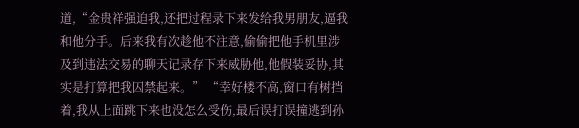道,“金贵祥强迫我,还把过程录下来发给我男朋友,逼我和他分手。后来我有次趁他不注意,偷偷把他手机里涉及到违法交易的聊天记录存下来威胁他,他假装妥协,其实是打算把我囚禁起来。” “幸好楼不高,窗口有树挡着,我从上面跳下来也没怎么受伤,最后误打误撞逃到孙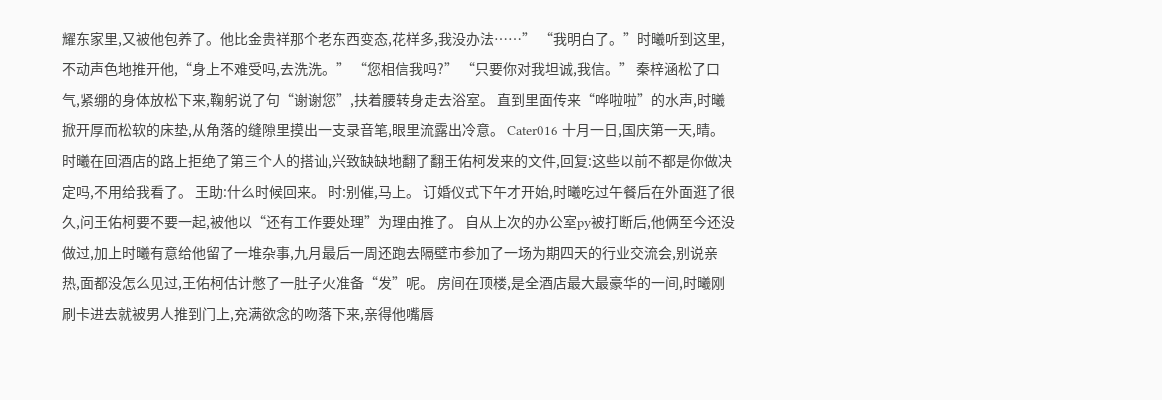耀东家里,又被他包养了。他比金贵祥那个老东西变态,花样多,我没办法……” “我明白了。”时曦听到这里,不动声色地推开他,“身上不难受吗,去洗洗。” “您相信我吗?” “只要你对我坦诚,我信。” 秦梓涵松了口气,紧绷的身体放松下来,鞠躬说了句“谢谢您”,扶着腰转身走去浴室。 直到里面传来“哗啦啦”的水声,时曦掀开厚而松软的床垫,从角落的缝隙里摸出一支录音笔,眼里流露出冷意。 Cater016 十月一日,国庆第一天,晴。 时曦在回酒店的路上拒绝了第三个人的搭讪,兴致缺缺地翻了翻王佑柯发来的文件,回复:这些以前不都是你做决定吗,不用给我看了。 王助:什么时候回来。 时:别催,马上。 订婚仪式下午才开始,时曦吃过午餐后在外面逛了很久,问王佑柯要不要一起,被他以“还有工作要处理”为理由推了。 自从上次的办公室py被打断后,他俩至今还没做过,加上时曦有意给他留了一堆杂事,九月最后一周还跑去隔壁市参加了一场为期四天的行业交流会,别说亲热,面都没怎么见过,王佑柯估计憋了一肚子火准备“发”呢。 房间在顶楼,是全酒店最大最豪华的一间,时曦刚刷卡进去就被男人推到门上,充满欲念的吻落下来,亲得他嘴唇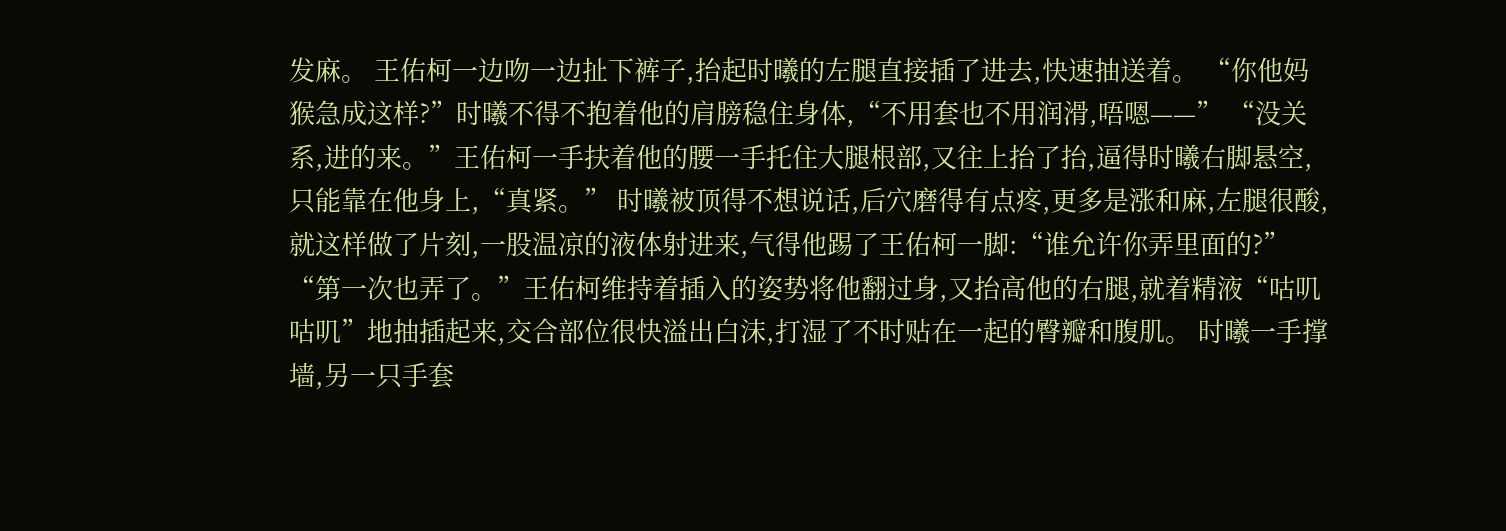发麻。 王佑柯一边吻一边扯下裤子,抬起时曦的左腿直接插了进去,快速抽送着。 “你他妈猴急成这样?”时曦不得不抱着他的肩膀稳住身体,“不用套也不用润滑,唔嗯——” “没关系,进的来。”王佑柯一手扶着他的腰一手托住大腿根部,又往上抬了抬,逼得时曦右脚悬空,只能靠在他身上,“真紧。” 时曦被顶得不想说话,后穴磨得有点疼,更多是涨和麻,左腿很酸,就这样做了片刻,一股温凉的液体射进来,气得他踢了王佑柯一脚:“谁允许你弄里面的?” “第一次也弄了。”王佑柯维持着插入的姿势将他翻过身,又抬高他的右腿,就着精液“咕叽咕叽”地抽插起来,交合部位很快溢出白沫,打湿了不时贴在一起的臀瓣和腹肌。 时曦一手撑墙,另一只手套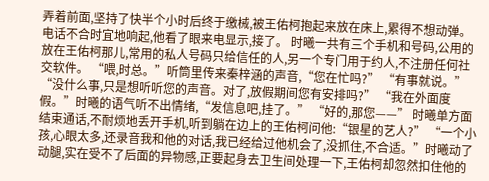弄着前面,坚持了快半个小时后终于缴械,被王佑柯抱起来放在床上,累得不想动弹。 电话不合时宜地响起,他看了眼来电显示,接了。 时曦一共有三个手机和号码,公用的放在王佑柯那儿,常用的私人号码只给信任的人,另一个专门用于约人,不注册任何社交软件。 “喂,时总。”听筒里传来秦梓涵的声音,“您在忙吗?” “有事就说。” “没什么事,只是想听听您的声音。对了,放假期间您有安排吗?” “我在外面度假。”时曦的语气听不出情绪,“发信息吧,挂了。” “好的,那您——” 时曦单方面结束通话,不耐烦地丢开手机,听到躺在边上的王佑柯问他:“银星的艺人?” “一个小孩,心眼太多,还录音我和他的对话,我已经给过他机会了,没抓住,不合适。”时曦动了动腿,实在受不了后面的异物感,正要起身去卫生间处理一下,王佑柯却忽然扣住他的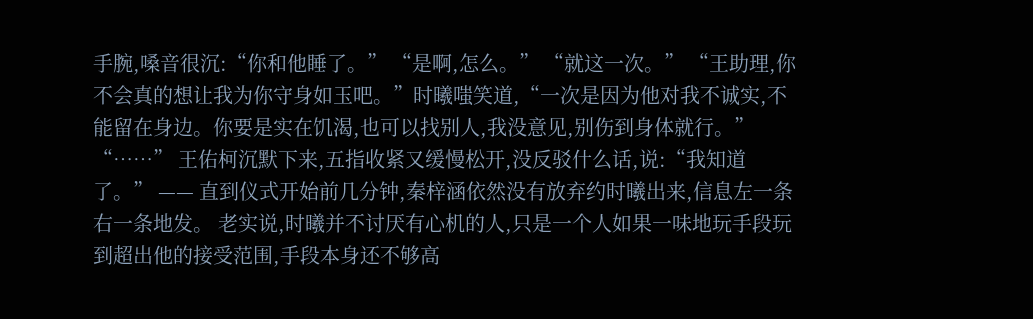手腕,嗓音很沉:“你和他睡了。” “是啊,怎么。” “就这一次。” “王助理,你不会真的想让我为你守身如玉吧。”时曦嗤笑道,“一次是因为他对我不诚实,不能留在身边。你要是实在饥渴,也可以找别人,我没意见,别伤到身体就行。” “……” 王佑柯沉默下来,五指收紧又缓慢松开,没反驳什么话,说:“我知道了。” —— 直到仪式开始前几分钟,秦梓涵依然没有放弃约时曦出来,信息左一条右一条地发。 老实说,时曦并不讨厌有心机的人,只是一个人如果一味地玩手段玩到超出他的接受范围,手段本身还不够高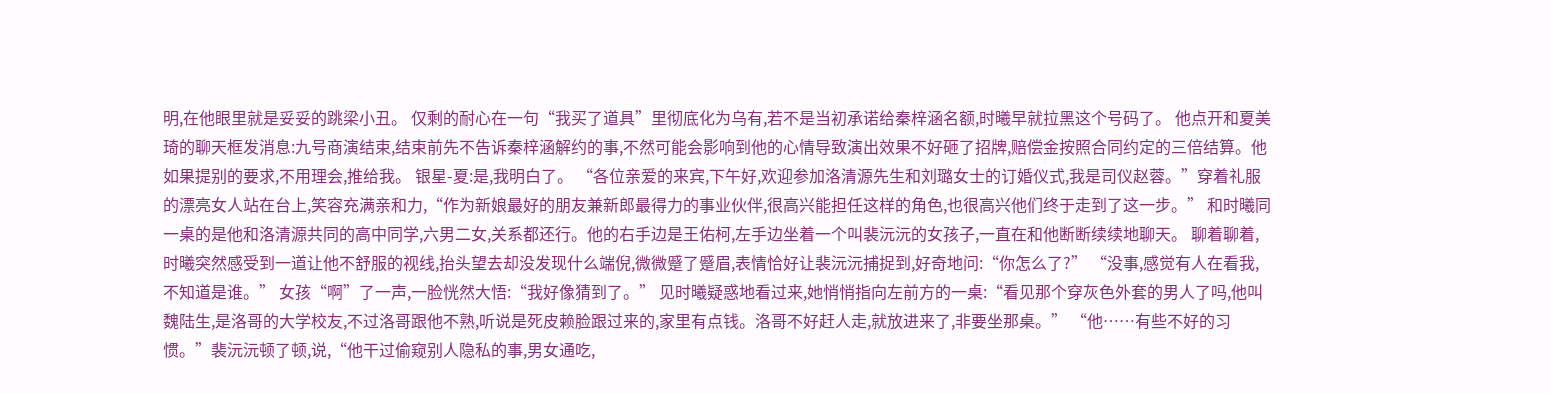明,在他眼里就是妥妥的跳梁小丑。 仅剩的耐心在一句“我买了道具”里彻底化为乌有,若不是当初承诺给秦梓涵名额,时曦早就拉黑这个号码了。 他点开和夏美琦的聊天框发消息:九号商演结束,结束前先不告诉秦梓涵解约的事,不然可能会影响到他的心情导致演出效果不好砸了招牌,赔偿金按照合同约定的三倍结算。他如果提别的要求,不用理会,推给我。 银星-夏:是,我明白了。 “各位亲爱的来宾,下午好,欢迎参加洛清源先生和刘璐女士的订婚仪式,我是司仪赵蓉。”穿着礼服的漂亮女人站在台上,笑容充满亲和力,“作为新娘最好的朋友兼新郎最得力的事业伙伴,很高兴能担任这样的角色,也很高兴他们终于走到了这一步。” 和时曦同一桌的是他和洛清源共同的高中同学,六男二女,关系都还行。他的右手边是王佑柯,左手边坐着一个叫裴沅沅的女孩子,一直在和他断断续续地聊天。 聊着聊着,时曦突然感受到一道让他不舒服的视线,抬头望去却没发现什么端倪,微微蹙了蹙眉,表情恰好让裴沅沅捕捉到,好奇地问:“你怎么了?” “没事,感觉有人在看我,不知道是谁。” 女孩“啊”了一声,一脸恍然大悟:“我好像猜到了。” 见时曦疑惑地看过来,她悄悄指向左前方的一桌:“看见那个穿灰色外套的男人了吗,他叫魏陆生,是洛哥的大学校友,不过洛哥跟他不熟,听说是死皮赖脸跟过来的,家里有点钱。洛哥不好赶人走,就放进来了,非要坐那桌。” “他……有些不好的习惯。”裴沅沅顿了顿,说,“他干过偷窥别人隐私的事,男女通吃,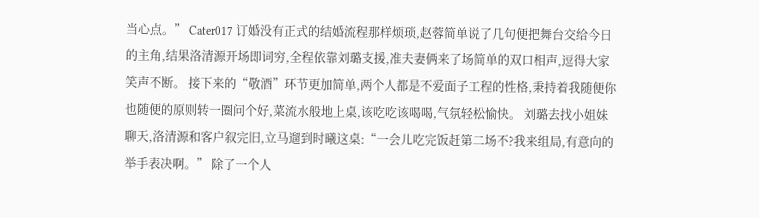当心点。” Cater017 订婚没有正式的结婚流程那样烦琐,赵蓉简单说了几句便把舞台交给今日的主角,结果洛清源开场即词穷,全程依靠刘璐支援,准夫妻俩来了场简单的双口相声,逗得大家笑声不断。 接下来的“敬酒”环节更加简单,两个人都是不爱面子工程的性格,秉持着我随便你也随便的原则转一圈问个好,菜流水般地上桌,该吃吃该喝喝,气氛轻松愉快。 刘璐去找小姐妹聊天,洛清源和客户叙完旧,立马遛到时曦这桌:“一会儿吃完饭赶第二场不?我来组局,有意向的举手表决啊。” 除了一个人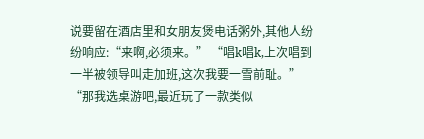说要留在酒店里和女朋友煲电话粥外,其他人纷纷响应:“来啊,必须来。” “唱k唱k,上次唱到一半被领导叫走加班,这次我要一雪前耻。” “那我选桌游吧,最近玩了一款类似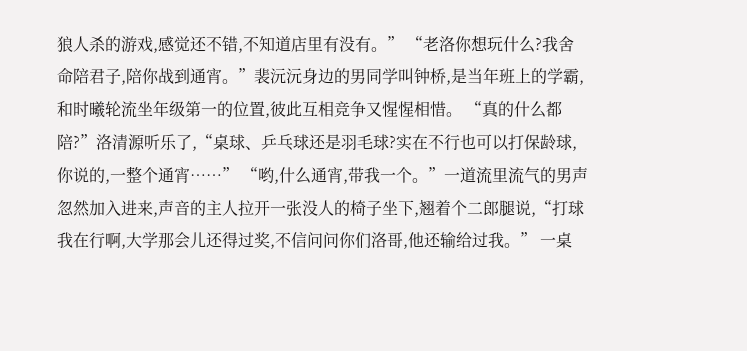狼人杀的游戏,感觉还不错,不知道店里有没有。” “老洛你想玩什么?我舍命陪君子,陪你战到通宵。”裴沅沅身边的男同学叫钟桥,是当年班上的学霸,和时曦轮流坐年级第一的位置,彼此互相竞争又惺惺相惜。 “真的什么都陪?”洛清源听乐了,“桌球、乒乓球还是羽毛球?实在不行也可以打保龄球,你说的,一整个通宵……” “哟,什么通宵,带我一个。”一道流里流气的男声忽然加入进来,声音的主人拉开一张没人的椅子坐下,翘着个二郎腿说,“打球我在行啊,大学那会儿还得过奖,不信问问你们洛哥,他还输给过我。” 一桌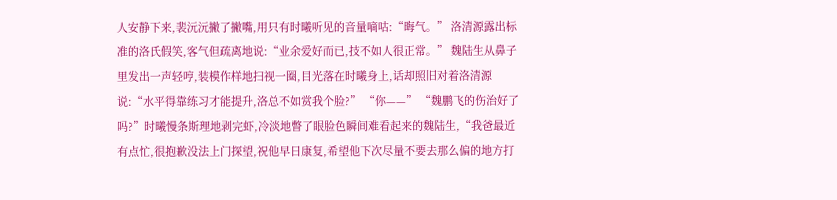人安静下来,裴沅沅撇了撇嘴,用只有时曦听见的音量嘀咕:“晦气。” 洛清源露出标准的洛氏假笑,客气但疏离地说:“业余爱好而已,技不如人很正常。” 魏陆生从鼻子里发出一声轻哼,装模作样地扫视一圈,目光落在时曦身上,话却照旧对着洛清源说:“水平得靠练习才能提升,洛总不如赏我个脸?” “你——” “魏鹏飞的伤治好了吗?”时曦慢条斯理地剥完虾,冷淡地瞥了眼脸色瞬间难看起来的魏陆生,“我爸最近有点忙,很抱歉没法上门探望,祝他早日康复,希望他下次尽量不要去那么偏的地方打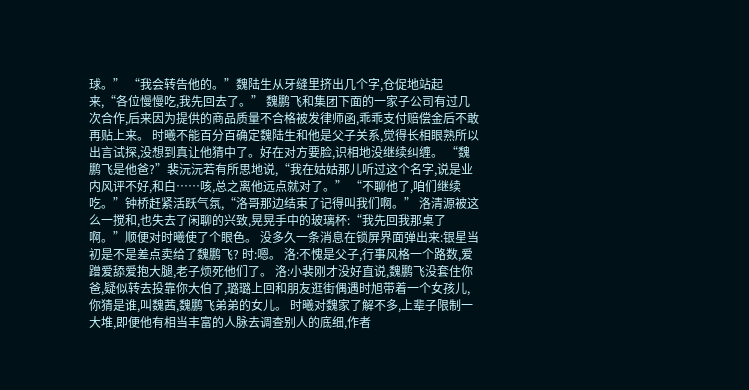球。” “我会转告他的。”魏陆生从牙缝里挤出几个字,仓促地站起来,“各位慢慢吃,我先回去了。” 魏鹏飞和集团下面的一家子公司有过几次合作,后来因为提供的商品质量不合格被发律师函,乖乖支付赔偿金后不敢再贴上来。 时曦不能百分百确定魏陆生和他是父子关系,觉得长相眼熟所以出言试探,没想到真让他猜中了。好在对方要脸,识相地没继续纠缠。 “魏鹏飞是他爸?”裴沅沅若有所思地说,“我在姑姑那儿听过这个名字,说是业内风评不好,和白……咳,总之离他远点就对了。” “不聊他了,咱们继续吃。”钟桥赶紧活跃气氛,“洛哥那边结束了记得叫我们啊。” 洛清源被这么一搅和,也失去了闲聊的兴致,晃晃手中的玻璃杯:“我先回我那桌了啊。”顺便对时曦使了个眼色。 没多久一条消息在锁屏界面弹出来:银星当初是不是差点卖给了魏鹏飞? 时:嗯。 洛:不愧是父子,行事风格一个路数,爱蹭爱舔爱抱大腿,老子烦死他们了。 洛:小裴刚才没好直说,魏鹏飞没套住你爸,疑似转去投靠你大伯了,璐璐上回和朋友逛街偶遇时旭带着一个女孩儿,你猜是谁,叫魏茜,魏鹏飞弟弟的女儿。 时曦对魏家了解不多,上辈子限制一大堆,即便他有相当丰富的人脉去调查别人的底细,作者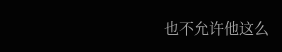也不允许他这么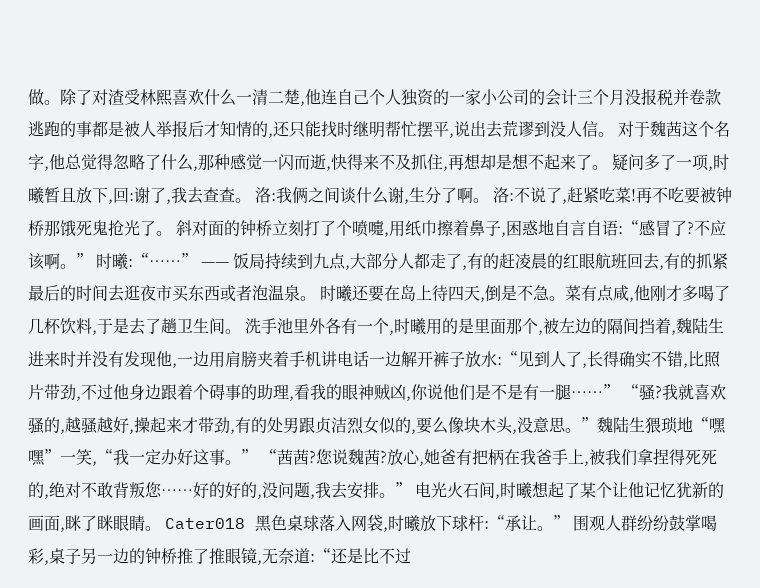做。除了对渣受林熙喜欢什么一清二楚,他连自己个人独资的一家小公司的会计三个月没报税并卷款逃跑的事都是被人举报后才知情的,还只能找时继明帮忙摆平,说出去荒谬到没人信。 对于魏茜这个名字,他总觉得忽略了什么,那种感觉一闪而逝,快得来不及抓住,再想却是想不起来了。 疑问多了一项,时曦暂且放下,回:谢了,我去查查。 洛:我俩之间谈什么谢,生分了啊。 洛:不说了,赶紧吃菜!再不吃要被钟桥那饿死鬼抢光了。 斜对面的钟桥立刻打了个喷嚏,用纸巾擦着鼻子,困惑地自言自语:“感冒了?不应该啊。” 时曦:“……” —— 饭局持续到九点,大部分人都走了,有的赶凌晨的红眼航班回去,有的抓紧最后的时间去逛夜市买东西或者泡温泉。 时曦还要在岛上待四天,倒是不急。菜有点咸,他刚才多喝了几杯饮料,于是去了趟卫生间。 洗手池里外各有一个,时曦用的是里面那个,被左边的隔间挡着,魏陆生进来时并没有发现他,一边用肩膀夹着手机讲电话一边解开裤子放水:“见到人了,长得确实不错,比照片带劲,不过他身边跟着个碍事的助理,看我的眼神贼凶,你说他们是不是有一腿……” “骚?我就喜欢骚的,越骚越好,操起来才带劲,有的处男跟贞洁烈女似的,要么像块木头,没意思。”魏陆生猥琐地“嘿嘿”一笑,“我一定办好这事。” “茜茜?您说魏茜?放心,她爸有把柄在我爸手上,被我们拿捏得死死的,绝对不敢背叛您……好的好的,没问题,我去安排。” 电光火石间,时曦想起了某个让他记忆犹新的画面,眯了眯眼睛。 Cater018 黑色桌球落入网袋,时曦放下球杆:“承让。” 围观人群纷纷鼓掌喝彩,桌子另一边的钟桥推了推眼镜,无奈道:“还是比不过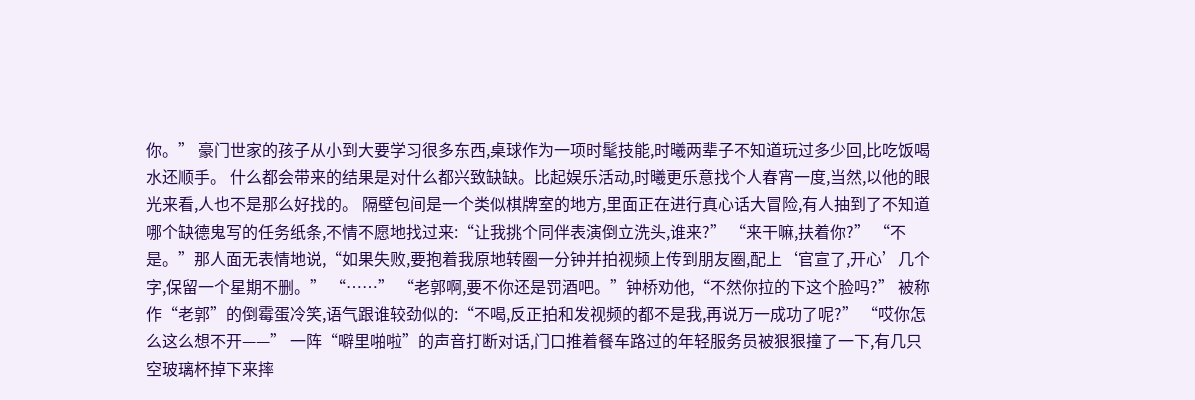你。” 豪门世家的孩子从小到大要学习很多东西,桌球作为一项时髦技能,时曦两辈子不知道玩过多少回,比吃饭喝水还顺手。 什么都会带来的结果是对什么都兴致缺缺。比起娱乐活动,时曦更乐意找个人春宵一度,当然,以他的眼光来看,人也不是那么好找的。 隔壁包间是一个类似棋牌室的地方,里面正在进行真心话大冒险,有人抽到了不知道哪个缺德鬼写的任务纸条,不情不愿地找过来:“让我挑个同伴表演倒立洗头,谁来?” “来干嘛,扶着你?” “不是。”那人面无表情地说,“如果失败,要抱着我原地转圈一分钟并拍视频上传到朋友圈,配上‘官宣了,开心’几个字,保留一个星期不删。” “……” “老郭啊,要不你还是罚酒吧。”钟桥劝他,“不然你拉的下这个脸吗?” 被称作“老郭”的倒霉蛋冷笑,语气跟谁较劲似的:“不喝,反正拍和发视频的都不是我,再说万一成功了呢?” “哎你怎么这么想不开——” 一阵“噼里啪啦”的声音打断对话,门口推着餐车路过的年轻服务员被狠狠撞了一下,有几只空玻璃杯掉下来摔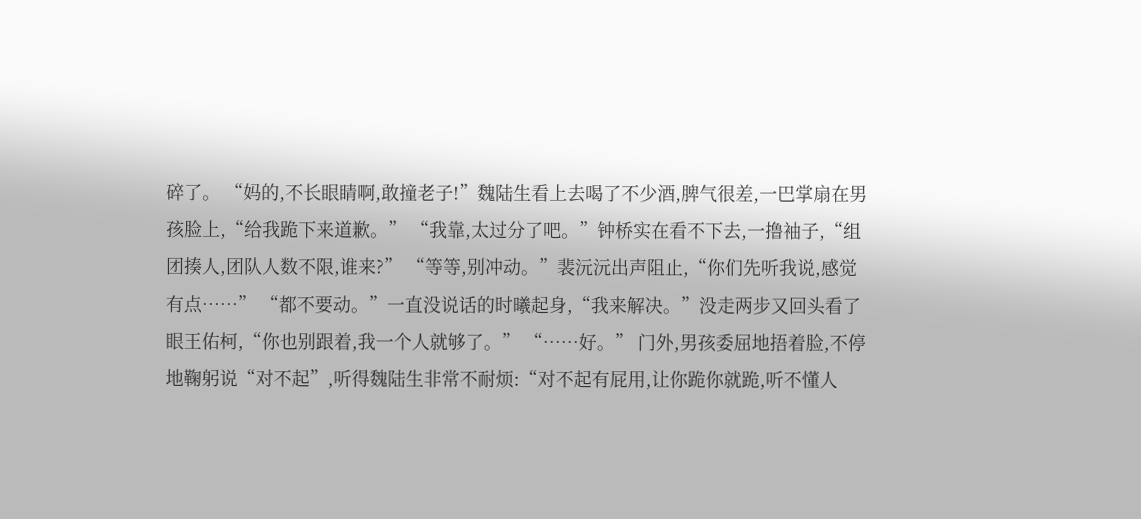碎了。 “妈的,不长眼睛啊,敢撞老子!”魏陆生看上去喝了不少酒,脾气很差,一巴掌扇在男孩脸上,“给我跪下来道歉。” “我靠,太过分了吧。”钟桥实在看不下去,一撸袖子,“组团揍人,团队人数不限,谁来?” “等等,别冲动。”裴沅沅出声阻止,“你们先听我说,感觉有点……” “都不要动。”一直没说话的时曦起身,“我来解决。”没走两步又回头看了眼王佑柯,“你也别跟着,我一个人就够了。” “……好。” 门外,男孩委屈地捂着脸,不停地鞠躬说“对不起”,听得魏陆生非常不耐烦:“对不起有屁用,让你跪你就跪,听不懂人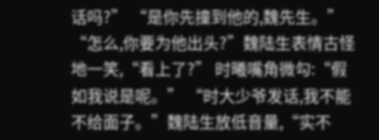话吗?” “是你先撞到他的,魏先生。” “怎么,你要为他出头?”魏陆生表情古怪地一笑,“看上了?” 时曦嘴角微勾:“假如我说是呢。” “时大少爷发话,我不能不给面子。”魏陆生放低音量,“实不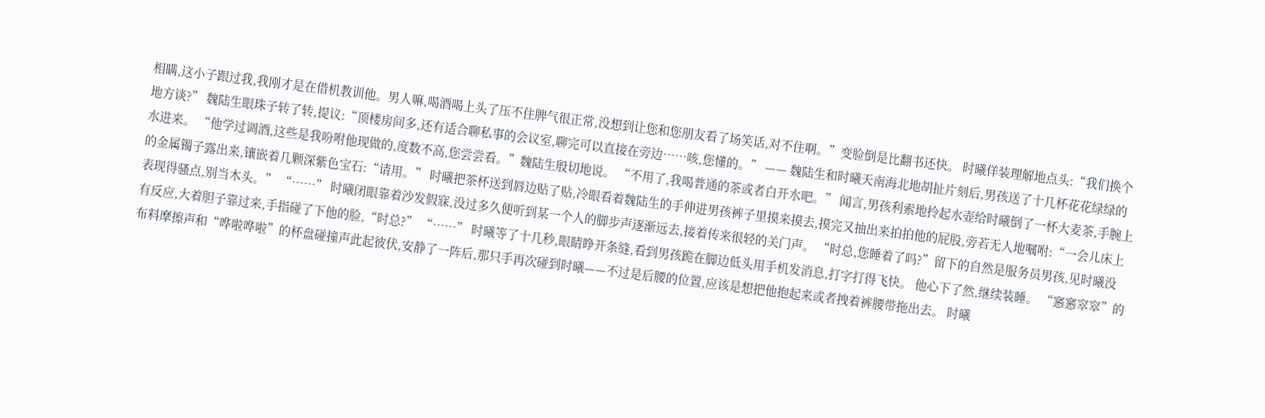相瞒,这小子跟过我,我刚才是在借机教训他。男人嘛,喝酒喝上头了压不住脾气很正常,没想到让您和您朋友看了场笑话,对不住啊。”变脸倒是比翻书还快。 时曦佯装理解地点头:“我们换个地方谈?” 魏陆生眼珠子转了转,提议:“顶楼房间多,还有适合聊私事的会议室,聊完可以直接在旁边……咳,您懂的。” —— 魏陆生和时曦天南海北地胡扯片刻后,男孩送了十几杯花花绿绿的水进来。 “他学过调酒,这些是我吩咐他现做的,度数不高,您尝尝看。”魏陆生殷切地说。 “不用了,我喝普通的茶或者白开水吧。” 闻言,男孩利索地拎起水壶给时曦倒了一杯大麦茶,手腕上的金属镯子露出来,镶嵌着几颗深紫色宝石:“请用。” 时曦把茶杯送到唇边贴了贴,冷眼看着魏陆生的手伸进男孩裤子里摸来摸去,摸完又抽出来拍拍他的屁股,旁若无人地嘱咐:“一会儿床上表现得骚点,别当木头。” “……” 时曦闭眼靠着沙发假寐,没过多久便听到某一个人的脚步声逐渐远去,接着传来很轻的关门声。 “时总,您睡着了吗?”留下的自然是服务员男孩,见时曦没有反应,大着胆子靠过来,手指碰了下他的脸,“时总?” “……” 时曦等了十几秒,眼睛睁开条缝,看到男孩跪在脚边低头用手机发消息,打字打得飞快。 他心下了然,继续装睡。 “窸窸窣窣”的布料摩擦声和“哗啦哗啦”的杯盘碰撞声此起彼伏,安静了一阵后,那只手再次碰到时曦——不过是后腰的位置,应该是想把他抱起来或者拽着裤腰带拖出去。 时曦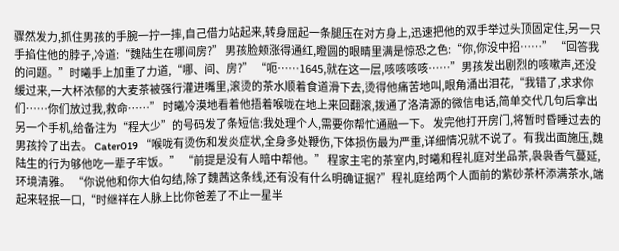骤然发力,抓住男孩的手腕一拧一摔,自己借力站起来,转身屈起一条腿压在对方身上,迅速把他的双手举过头顶固定住,另一只手掐住他的脖子,冷道:“魏陆生在哪间房?” 男孩脸颊涨得通红,瞪圆的眼睛里满是惊恐之色:“你,你没中招……” “回答我的问题。”时曦手上加重了力道,“哪、间、房?” “呃……1645,就在这一层,咳咳咳咳……”男孩发出剧烈的咳嗽声,还没缓过来,一大杯浓郁的大麦茶被强行灌进嘴里,滚烫的茶水顺着食道滑下去,烫得他痛苦地叫,眼角涌出泪花,“我错了,求求你们……你们放过我,救命……” 时曦冷漠地看着他捂着喉咙在地上来回翻滚,拨通了洛清源的微信电话,简单交代几句后拿出另一个手机,给备注为“程大少”的号码发了条短信:我处理个人,需要你帮忙通融一下。 发完他打开房门,将暂时昏睡过去的男孩拎了出去。 Cater019 “喉咙有烫伤和发炎症状,全身多处鞭伤,下体损伤最为严重,详细情况就不说了。有我出面施压,魏陆生的行为够他吃一辈子牢饭。” “前提是没有人暗中帮他。” 程家主宅的茶室内,时曦和程礼庭对坐品茶,袅袅香气蔓延,环境清雅。 “你说他和你大伯勾结,除了魏茜这条线,还有没有什么明确证据?”程礼庭给两个人面前的紫砂茶杯添满茶水,端起来轻抿一口,“时继祥在人脉上比你爸差了不止一星半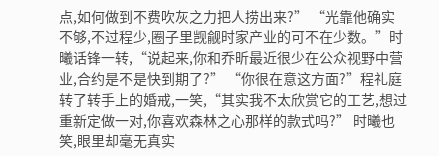点,如何做到不费吹灰之力把人捞出来?” “光靠他确实不够,不过程少,圈子里觊觎时家产业的可不在少数。”时曦话锋一转,“说起来,你和乔昕最近很少在公众视野中营业,合约是不是快到期了?” “你很在意这方面?”程礼庭转了转手上的婚戒,一笑,“其实我不太欣赏它的工艺,想过重新定做一对,你喜欢森林之心那样的款式吗?” 时曦也笑,眼里却毫无真实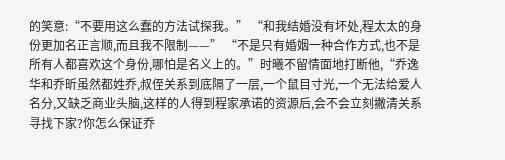的笑意:“不要用这么蠢的方法试探我。” “和我结婚没有坏处,程太太的身份更加名正言顺,而且我不限制——” “不是只有婚姻一种合作方式,也不是所有人都喜欢这个身份,哪怕是名义上的。”时曦不留情面地打断他,“乔逸华和乔昕虽然都姓乔,叔侄关系到底隔了一层,一个鼠目寸光,一个无法给爱人名分,又缺乏商业头脑,这样的人得到程家承诺的资源后,会不会立刻撇清关系寻找下家?你怎么保证乔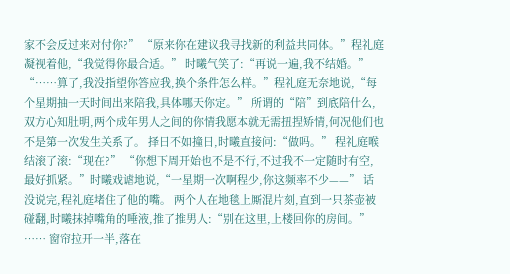家不会反过来对付你?” “原来你在建议我寻找新的利益共同体。”程礼庭凝视着他,“我觉得你最合适。” 时曦气笑了:“再说一遍,我不结婚。” “……算了,我没指望你答应我,换个条件怎么样。”程礼庭无奈地说,“每个星期抽一天时间出来陪我,具体哪天你定。” 所谓的“陪”到底陪什么,双方心知肚明,两个成年男人之间的你情我愿本就无需扭捏矫情,何况他们也不是第一次发生关系了。 择日不如撞日,时曦直接问:“做吗。” 程礼庭喉结滚了滚:“现在?” “你想下周开始也不是不行,不过我不一定随时有空,最好抓紧。”时曦戏谑地说,“一星期一次啊程少,你这频率不少——” 话没说完,程礼庭堵住了他的嘴。 两个人在地毯上厮混片刻,直到一只茶壶被碰翻,时曦抹掉嘴角的唾液,推了推男人:“别在这里,上楼回你的房间。” …… 窗帘拉开一半,落在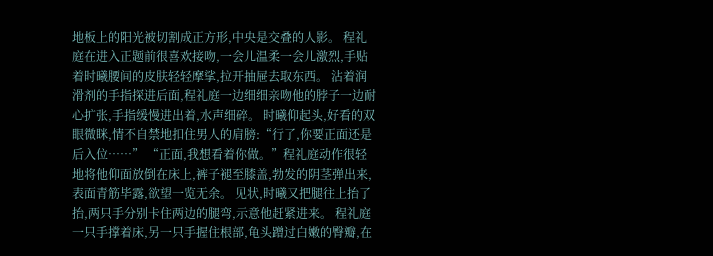地板上的阳光被切割成正方形,中央是交叠的人影。 程礼庭在进入正题前很喜欢接吻,一会儿温柔一会儿激烈,手贴着时曦腰间的皮肤轻轻摩挲,拉开抽屉去取东西。 沾着润滑剂的手指探进后面,程礼庭一边细细亲吻他的脖子一边耐心扩张,手指缓慢进出着,水声细碎。 时曦仰起头,好看的双眼微眯,情不自禁地扣住男人的肩膀:“行了,你要正面还是后入位……” “正面,我想看着你做。”程礼庭动作很轻地将他仰面放倒在床上,裤子褪至膝盖,勃发的阴茎弹出来,表面青筋毕露,欲望一览无余。 见状,时曦又把腿往上抬了抬,两只手分别卡住两边的腿弯,示意他赶紧进来。 程礼庭一只手撑着床,另一只手握住根部,龟头蹭过白嫩的臀瓣,在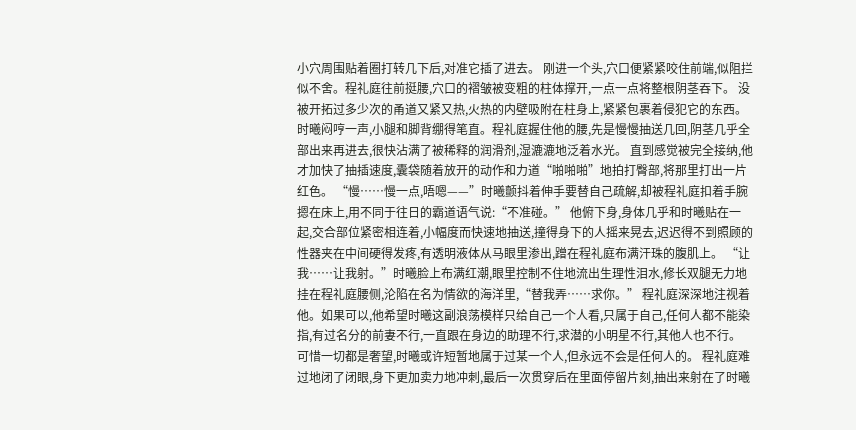小穴周围贴着圈打转几下后,对准它插了进去。 刚进一个头,穴口便紧紧咬住前端,似阻拦似不舍。程礼庭往前挺腰,穴口的褶皱被变粗的柱体撑开,一点一点将整根阴茎吞下。 没被开拓过多少次的甬道又紧又热,火热的内壁吸附在柱身上,紧紧包裹着侵犯它的东西。 时曦闷哼一声,小腿和脚背绷得笔直。程礼庭握住他的腰,先是慢慢抽送几回,阴茎几乎全部出来再进去,很快沾满了被稀释的润滑剂,湿漉漉地泛着水光。 直到感觉被完全接纳,他才加快了抽插速度,囊袋随着放开的动作和力道“啪啪啪”地拍打臀部,将那里打出一片红色。 “慢……慢一点,唔嗯——”时曦颤抖着伸手要替自己疏解,却被程礼庭扣着手腕摁在床上,用不同于往日的霸道语气说:“不准碰。” 他俯下身,身体几乎和时曦贴在一起,交合部位紧密相连着,小幅度而快速地抽送,撞得身下的人摇来晃去,迟迟得不到照顾的性器夹在中间硬得发疼,有透明液体从马眼里渗出,蹭在程礼庭布满汗珠的腹肌上。 “让我……让我射。”时曦脸上布满红潮,眼里控制不住地流出生理性泪水,修长双腿无力地挂在程礼庭腰侧,沦陷在名为情欲的海洋里,“替我弄……求你。” 程礼庭深深地注视着他。如果可以,他希望时曦这副浪荡模样只给自己一个人看,只属于自己,任何人都不能染指,有过名分的前妻不行,一直跟在身边的助理不行,求潜的小明星不行,其他人也不行。 可惜一切都是奢望,时曦或许短暂地属于过某一个人,但永远不会是任何人的。 程礼庭难过地闭了闭眼,身下更加卖力地冲刺,最后一次贯穿后在里面停留片刻,抽出来射在了时曦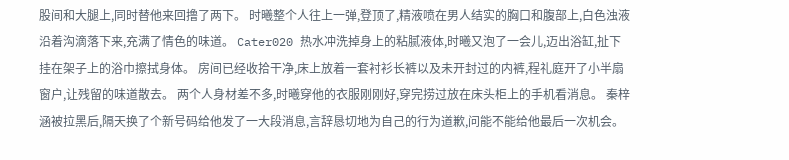股间和大腿上,同时替他来回撸了两下。 时曦整个人往上一弹,登顶了,精液喷在男人结实的胸口和腹部上,白色浊液沿着沟滴落下来,充满了情色的味道。 Cater020 热水冲洗掉身上的粘腻液体,时曦又泡了一会儿,迈出浴缸,扯下挂在架子上的浴巾擦拭身体。 房间已经收拾干净,床上放着一套衬衫长裤以及未开封过的内裤,程礼庭开了小半扇窗户,让残留的味道散去。 两个人身材差不多,时曦穿他的衣服刚刚好,穿完捞过放在床头柜上的手机看消息。 秦梓涵被拉黑后,隔天换了个新号码给他发了一大段消息,言辞恳切地为自己的行为道歉,问能不能给他最后一次机会。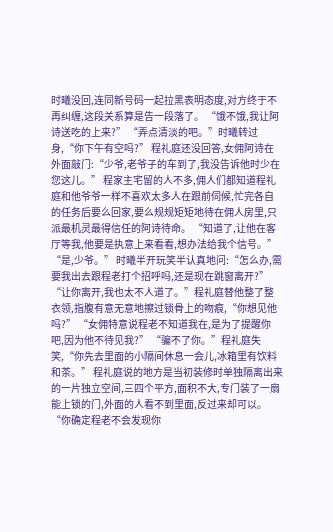时曦没回,连同新号码一起拉黑表明态度,对方终于不再纠缠,这段关系算是告一段落了。 “饿不饿,我让阿诗送吃的上来?” “弄点清淡的吧。”时曦转过身,“你下午有空吗?” 程礼庭还没回答,女佣阿诗在外面敲门:“少爷,老爷子的车到了,我没告诉他时少在您这儿。” 程家主宅留的人不多,佣人们都知道程礼庭和他爷爷一样不喜欢太多人在跟前伺候,忙完各自的任务后要么回家,要么规规矩矩地待在佣人房里,只派最机灵最得信任的阿诗待命。 “知道了,让他在客厅等我,他要是执意上来看看,想办法给我个信号。” “是,少爷。” 时曦半开玩笑半认真地问:“怎么办,需要我出去跟程老打个招呼吗,还是现在跳窗离开?” “让你离开,我也太不人道了。”程礼庭替他整了整衣领,指腹有意无意地擦过锁骨上的吻痕,“你想见他吗?” “女佣特意说程老不知道我在,是为了提醒你吧,因为他不待见我?” “骗不了你。”程礼庭失笑,“你先去里面的小隔间休息一会儿,冰箱里有饮料和茶。” 程礼庭说的地方是当初装修时单独隔离出来的一片独立空间,三四个平方,面积不大,专门装了一扇能上锁的门,外面的人看不到里面,反过来却可以。 “你确定程老不会发现你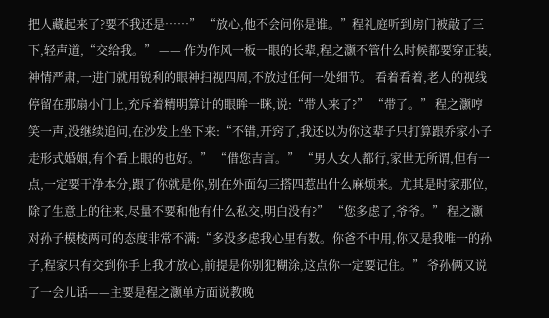把人藏起来了?要不我还是……” “放心,他不会问你是谁。”程礼庭听到房门被敲了三下,轻声道,“交给我。” —— 作为作风一板一眼的长辈,程之灏不管什么时候都要穿正装,神情严肃,一进门就用锐利的眼神扫视四周,不放过任何一处细节。 看着看着,老人的视线停留在那扇小门上,充斥着精明算计的眼眸一眯,说:“带人来了?” “带了。” 程之灏哼笑一声,没继续追问,在沙发上坐下来:“不错,开窍了,我还以为你这辈子只打算跟乔家小子走形式婚姻,有个看上眼的也好。” “借您吉言。” “男人女人都行,家世无所谓,但有一点,一定要干净本分,跟了你就是你,别在外面勾三搭四惹出什么麻烦来。尤其是时家那位,除了生意上的往来,尽量不要和他有什么私交,明白没有?” “您多虑了,爷爷。” 程之灏对孙子模棱两可的态度非常不满:“多没多虑我心里有数。你爸不中用,你又是我唯一的孙子,程家只有交到你手上我才放心,前提是你别犯糊涂,这点你一定要记住。” 爷孙俩又说了一会儿话——主要是程之灏单方面说教晚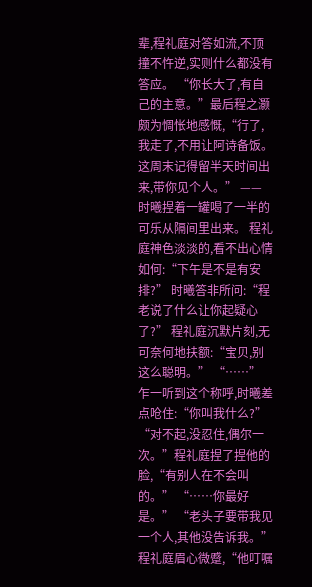辈,程礼庭对答如流,不顶撞不忤逆,实则什么都没有答应。 “你长大了,有自己的主意。”最后程之灏颇为惆怅地感慨,“行了,我走了,不用让阿诗备饭。这周末记得留半天时间出来,带你见个人。” —— 时曦捏着一罐喝了一半的可乐从隔间里出来。 程礼庭神色淡淡的,看不出心情如何:“下午是不是有安排?” 时曦答非所问:“程老说了什么让你起疑心了?” 程礼庭沉默片刻,无可奈何地扶额:“宝贝,别这么聪明。” “……” 乍一听到这个称呼,时曦差点呛住:“你叫我什么?” “对不起,没忍住,偶尔一次。”程礼庭捏了捏他的脸,“有别人在不会叫的。” “……你最好是。” “老头子要带我见一个人,其他没告诉我。”程礼庭眉心微蹙,“他叮嘱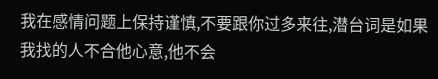我在感情问题上保持谨慎,不要跟你过多来往,潜台词是如果我找的人不合他心意,他不会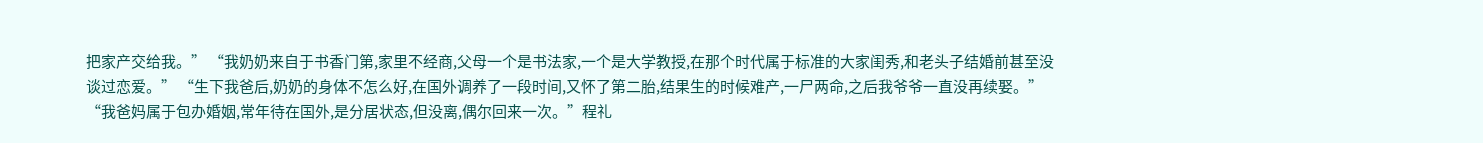把家产交给我。” “我奶奶来自于书香门第,家里不经商,父母一个是书法家,一个是大学教授,在那个时代属于标准的大家闺秀,和老头子结婚前甚至没谈过恋爱。” “生下我爸后,奶奶的身体不怎么好,在国外调养了一段时间,又怀了第二胎,结果生的时候难产,一尸两命,之后我爷爷一直没再续娶。” “我爸妈属于包办婚姻,常年待在国外,是分居状态,但没离,偶尔回来一次。”程礼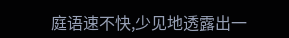庭语速不快,少见地透露出一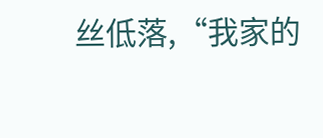丝低落,“我家的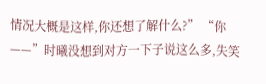情况大概是这样,你还想了解什么?” “你——”时曦没想到对方一下子说这么多,失笑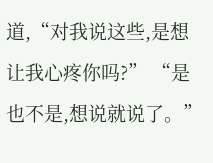道,“对我说这些,是想让我心疼你吗?” “是也不是,想说就说了。”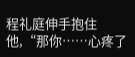程礼庭伸手抱住他,“那你……心疼了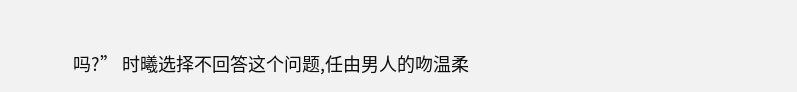吗?” 时曦选择不回答这个问题,任由男人的吻温柔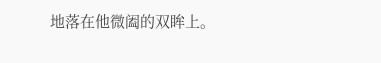地落在他微阖的双眸上。